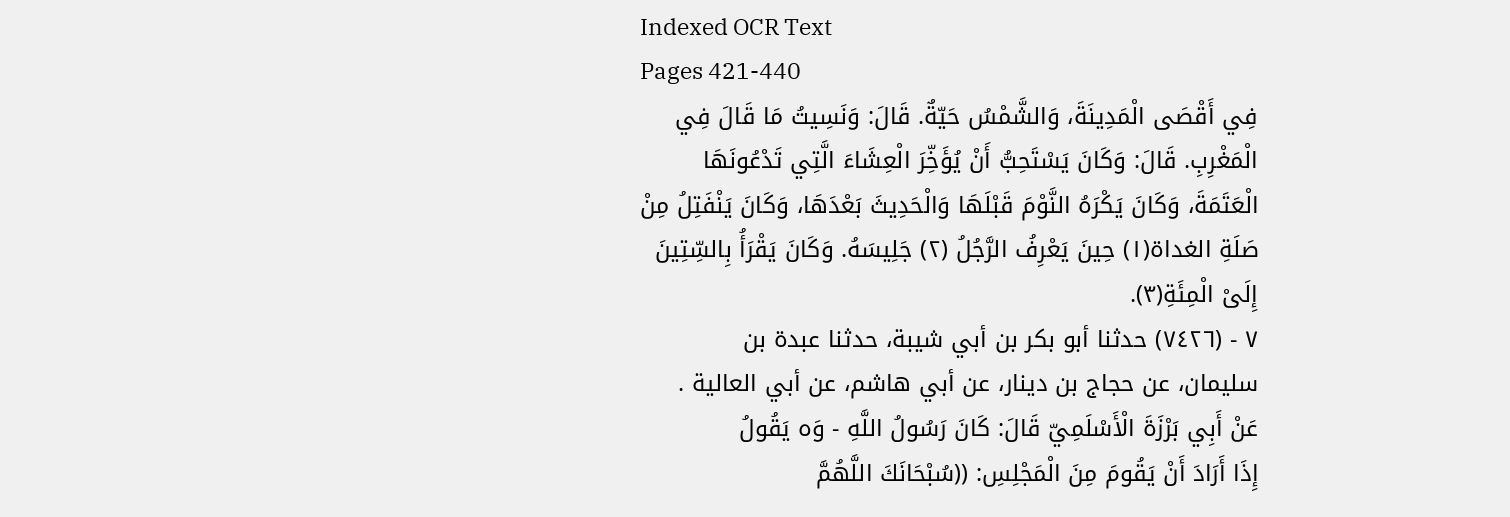Indexed OCR Text
Pages 421-440
فِي أَقْصَى الْمَدِينَةَ، وَالشَّمْسُ حَيّةٌ. قَالَ: وَنَسِيتُ مَا قَالَ فِي
الْمَغْرِبِ. قَالَ: وَكَانَ يَسْتَحِبُّ أَنْ يُؤَخِّرَ الْعِشَاءَ الَّتِي تَدْعُونَهَا
الْعَتَمَةَ، وَكَانَ يَكْرَهُ النَّوْمَ قَبْلَهَا وَالْحَدِيثَ بَعْدَهَا، وَكَانَ يَنْفَتِلُ مِنْ
صَلَةِ الغداة(١) حِينَ يَعْرِفُ الرَّجُلُ (٢) جَلِيسَهُ. وَكَانَ يَقْرَأُ بِالسِّتِينَ
إِلَىْ الْمِئَةِ(٣).
٧ - (٧٤٢٦) حدثنا أبو بكر بن أبي شيبة، حدثنا عبدة بن
سليمان، عن حجاج بن دينار، عن أبي هاشم، عن أبي العالية .
عَنْ أَبِي بَرْزَةَ الْأَسْلَمِيّ قَالَ: كَانَ رَسُولُ اللَّهِ - وَه يَقُولُ
إِذَا أَرَادَ أَنْ يَقُومَ مِنَ الْمَجْلِسِ: ((سُبْحَانَكَ اللَّهُمَّ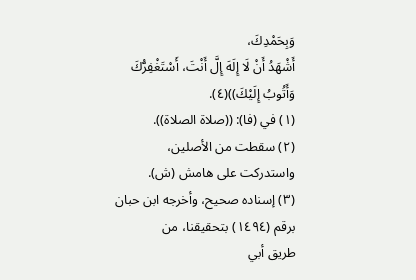وَبِحَمْدِكَ،
أَشْهَدُ أَنْ لَا إِلَهَ إِلَّ أَنْتَ، أَسْتَغْفِرُّكَ وَأَتُوبُ إِلَيْكَ))(٤).
(١) في (فا): ((صلاة الصلاة)).
(٢) سقطت من الأصلين، واستدركت على هامش (ش).
(٣) إسناده صحيح، وأخرجه ابن حبان برقم (١٤٩٤) بتحقيقنا، من
طريق أبي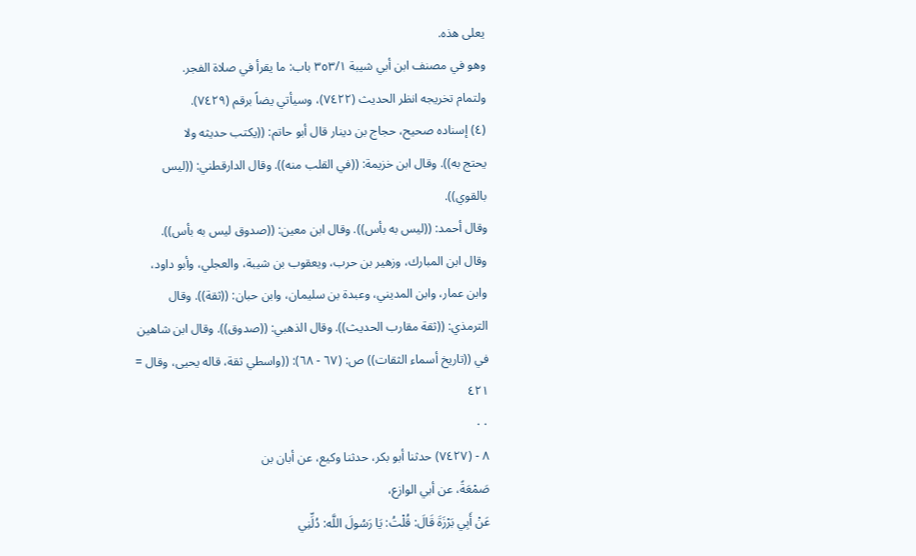يعلى هذه.
وهو في مصنف ابن أبي شيبة ٣٥٣/١ باب: ما يقرأ في صلاة الفجر.
ولتمام تخريجه انظر الحديث (٧٤٢٢)، وسيأتي يضاً برقم (٧٤٢٩).
(٤) إسناده صحيح، حجاج بن دينار قال أبو حاتم: ((يكتب حديثه ولا
يحتج به)). وقال ابن خزيمة: ((في القلب منه)). وقال الدارقطني: ((ليس
بالقوي)).
وقال أحمد: ((ليس به بأس)). وقال ابن معين: ((صدوق ليس به بأس)).
وقال ابن المبارك، وزهير بن حرب، ويعقوب بن شيبة، والعجلي، وأبو داود،
وابن عمار، وابن المديني، وعبدة بن سليمان، وابن حبان: ((ثقة)). وقال
الترمذي: ((ثقة مقارب الحديث)). وقال الذهبي: ((صدوق)). وقال ابن شاهين
في ((تاريخ أسماء الثقات)) ص: (٦٧ - ٦٨): ((واسطي ثقة، قاله يحيى، وقال =
٤٢١
٠٠
٨ - (٧٤٢٧) حدثنا أبو بكر، حدثنا وكيع، عن أبان بن
صَمْعَةً، عن أبي الوازع،
عَنْ أَبِي بَرْزَةَ قَالَ: قُلْتُ: يَا رَسُولَ اللَّه: دُلِّنِي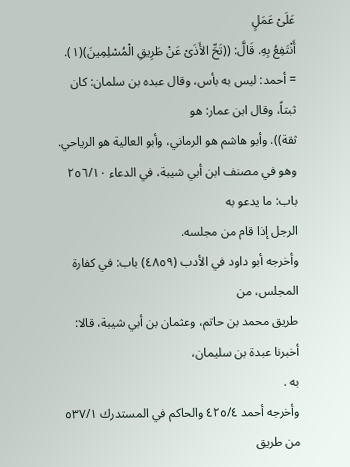عَلَىْ عَمَلٍ
أَنْتَفِعُ بِهِ. قَالَّ: ((تَحِّ الأَذَىْ عَنْ طَرِيقِ الْمُسْلِمِينَ)(١).
= أحمد: ليس به بأس، وقال عبده بن سلمان: كان ثبتاً، وقال ابن عمار: هو
ثقة)). وأبو هاشم هو الرماني، وأبو العالية هو الرياحي.
وهو في مصنف ابن أبي شيبة، في الدعاء ٢٥٦/١٠ باب: ما يدعو به
الرجل إذا قام من مجلسه.
وأخرجه أبو داود في الأدب (٤٨٥٩) باب: في كفارة المجلس، من
طريق محمد بن حاتم، وعثمان بن أبي شيبة، قالا: أخبرنا عبدة بن سليمان،
به .
وأخرجه أحمد ٤٢٥/٤ والحاكم في المستدرك ٥٣٧/١ من طريق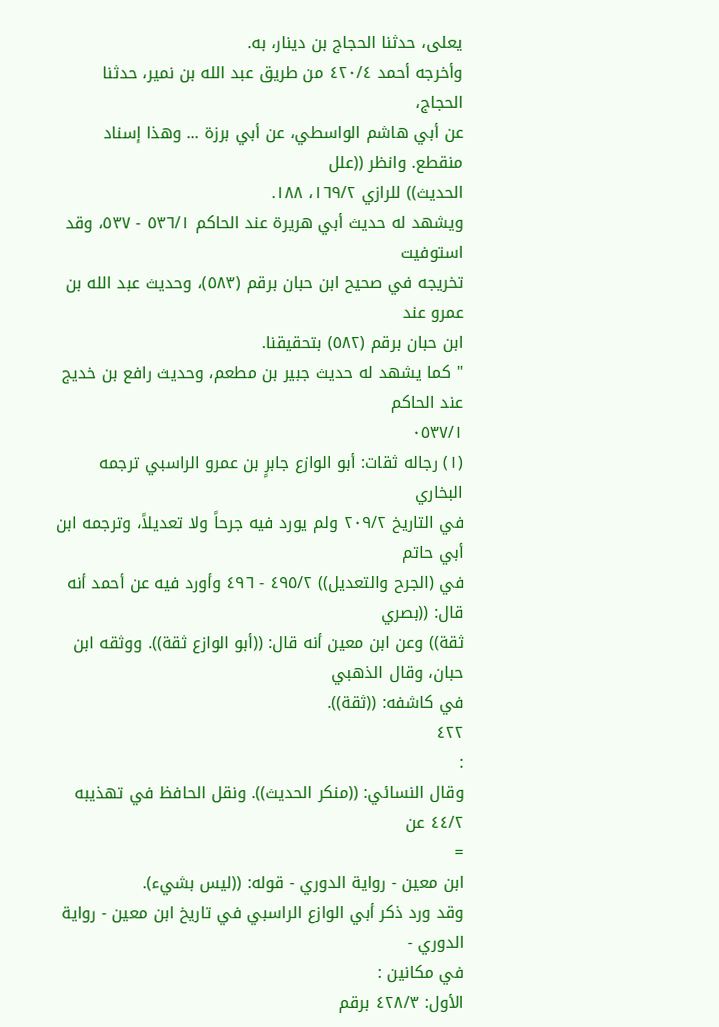یعلی، حدثنا الحجاج بن دينار، به.
وأخرجه أحمد ٤٢٠/٤ من طريق عبد الله بن نمير، حدثنا الحجاج،
عن أبي هاشم الواسطي، عن أبي برزة ... وهذا إسناد منقطع. وانظر ((علل
الحديث)) للرازي ١٦٩/٢، ١٨٨.
ويشهد له حديث أبي هريرة عند الحاكم ٥٣٦/١ - ٥٣٧، وقد استوفيت
تخريجه في صحيح ابن حبان برقم (٥٨٣)، وحديث عبد الله بن عمرو عند
ابن حبان برقم (٥٨٢) بتحقيقنا.
" كما يشهد له حديث جبير بن مطعم، وحديث رافع بن خديج عند الحاكم
٠٥٣٧/١
(١) رجاله ثقات: أبو الوازع جابرٍ بن عمرو الراسبي ترجمه البخاري
في التاريخ ٢٠٩/٢ ولم يورد فيه جرحاً ولا تعديلاً، وترجمه ابن أبي حاتم
في (الجرح والتعديل)) ٤٩٥/٢ - ٤٩٦ وأورد فيه عن أحمد أنه قال: ((بصري
ثقة)) وعن ابن معين أنه قال: ((أبو الوازع ثقة)). ووثقه ابن حبان، وقال الذهبي
في كاشفه: ((ثقة)).
٤٢٢
:
وقال النسائي: ((منكر الحديث)). ونقل الحافظ في تهذيبه ٤٤/٢ عن
=
ابن معين - رواية الدوري - قوله: ((ليس بشيء).
وقد ورد ذكر أبي الوازع الراسبي في تاريخ ابن معين - رواية الدوري -
في مكانين :
الأول: ٤٢٨/٣ برقم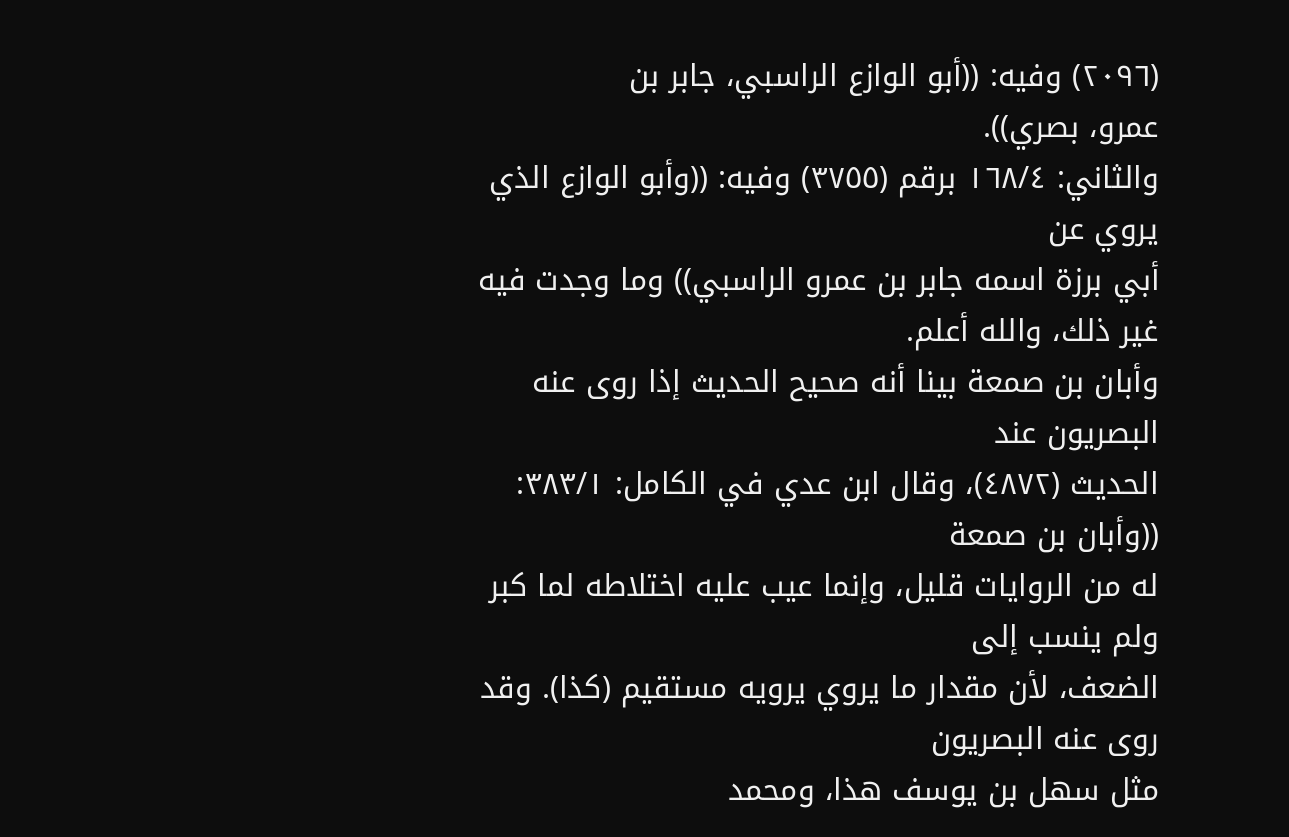(٢٠٩٦) وفيه: ((أبو الوازع الراسبي، جابر بن
عمرو، بصري)).
والثاني: ١٦٨/٤ برقم (٣٧٥٥) وفيه: ((وأبو الوازع الذي يروي عن
أبي برزة اسمه جابر بن عمرو الراسبي)) وما وجدت فيه غير ذلك، والله أعلم.
وأبان بن صمعة بينا أنه صحيح الحديث إذا روى عنه البصريون عند
الحديث (٤٨٧٢)، وقال ابن عدي في الكامل: ٣٨٣/١: ((وأبان بن صمعة
له من الروايات قليل، وإنما عيب عليه اختلاطه لما كبر ولم ينسب إلى
الضعف، لأن مقدار ما يروي يرويه مستقيم (كذا). وقد روى عنه البصريون
مثل سهل بن يوسف هذا، ومحمد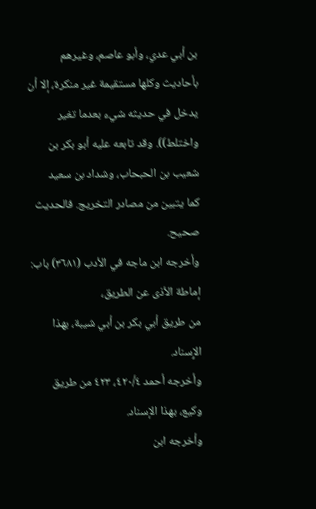بن أبي عدي، وأبو عاصم، وغيرهم
بأحاديث وكلها مستقيمة غير منكرة، إلا أن يدخل في حديثه شيء بعدما تغير
واختلط)). وقد تابعه عليه أبو بكر بن شعيب بن الحبحاب، وشداد بن سعيد
كما يتبين من مصادر التخريج. فالحديث صحيح.
وأخرجه ابن ماجه في الأدب (٣٦٨١) باب: إماطة الأذى عن الطريق،
من طريق أبي بكر بن أبي شيبة، بهذا الإِسناد.
وأخرجه أحمد ٤٢٠/٤، ٤٢٣ من طريق وكيع، بهذا الإسناد.
وأخرجه ابن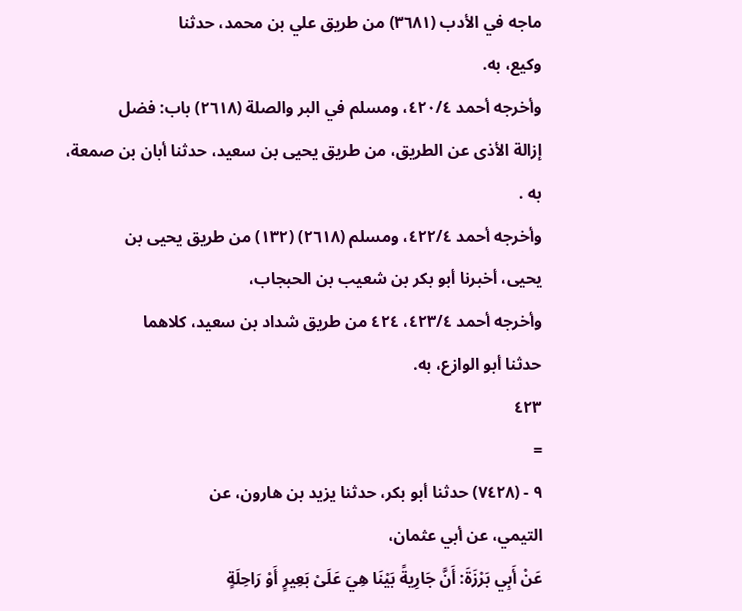ماجه في الأدب (٣٦٨١) من طريق علي بن محمد، حدثنا
وکیع، به.
وأخرجه أحمد ٤٢٠/٤، ومسلم في البر والصلة (٢٦١٨) باب: فضل
إزالة الأذى عن الطريق، من طريق يحيى بن سعيد، حدثنا أبان بن صمعة،
به .
وأخرجه أحمد ٤٢٢/٤، ومسلم (٢٦١٨) (١٣٢) من طريق يحيى بن
يحيى، أخبرنا أبو بكر بن شعيب بن الحبجاب،
وأخرجه أحمد ٤٢٣/٤، ٤٢٤ من طريق شداد بن سعيد، كلاهما
حدثنا أبو الوازع، به.
٤٢٣
=
٩ - (٧٤٢٨) حدثنا أبو بكر، حدثنا يزيد بن هارون، عن
التیمي، عن أبي عثمان،
عَنْ أَبِي بَرْزَةَ: أَنَّ جَارِيةً بَيْنَا هِيَ عَلَىْ بَعِيرٍ أَوْ رَاحِلَةٍ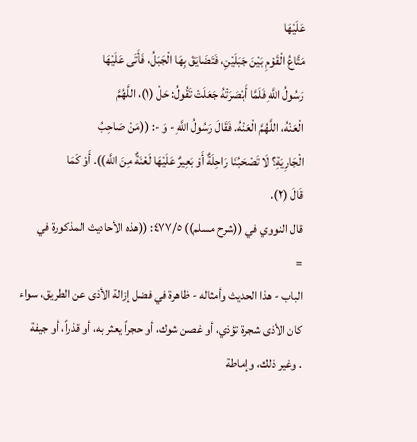عَلَيْهَا
مَتَّاعُ الْقَوْمِ بَيْنَ جَبَلَيْنِ، فَتَضَايَقَ بِهَا الْجَبَلُ، فَأَتَى عَلَيْهَا
رَسُولُ اللَّهِ فَلَمَّا أَبْصَرَتْهُ جَعَلَتْ تَقُولُ: حَلْ (١)، اللَّهُمَّ
الْعَنْهُ، اللَّهُمَّ الْعَنْهُ. فَقَالَ رَسُولُ اللَّهِ - وَ -: ((مَنْ صَاحِبُ
الْجَارِيَةِ؟ لَا تَصْحَبُنَا رَاحِلَةٌ أَوْ بَعِيرٌ عَلَيْهَا لَعْنَةٌ مِنَ اللَّه)). أَوْ كَمَا
قَالَ (٢).
قال النووي في ((شرح مسلم)) ٤٧٧/٥: ((هذه الأحاديث المذكورة في
=
الباب - هذا الحديث وأمثاله - ظاهرة في فضل إزالة الأذى عن الطريق، سواء
كان الأذى شجرة تؤذي، أو غصن شوك، أو حجراً يعثر به، أو قذراً، أو جيفة
. وغير ذلك، وإماطة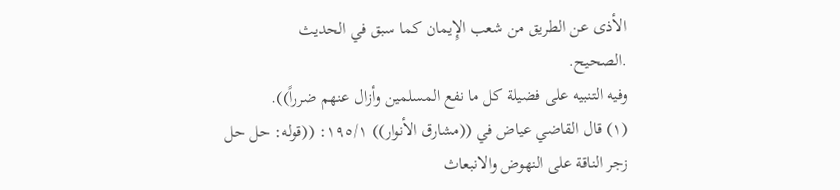الأذى عن الطريق من شعب الإِيمان كما سبق في الحديث
.الصحيح.
وفيه التنبيه على فضيلة كل ما نفع المسلمين وأزال عنهم ضرراً)).
(١) قال القاضي عياض في ((مشارق الأنوار)) ١٩٥/١: ((قوله: حل حل
زجر الناقة على النهوض والانبعاث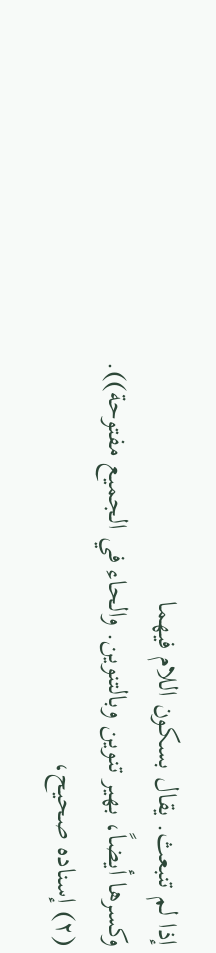إذا لم تنبعث. يقال بسكون اللام فيهما
وكسرها أيضاً، بهير تنوين وبالتنوين. والحاء في الجميع مفتوحة)).
(٢) إسناده صحيح،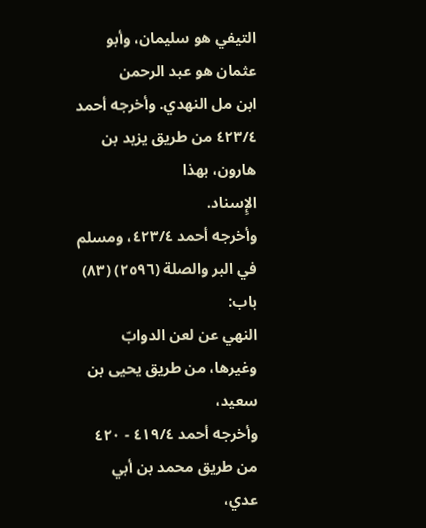التيفي هو سليمان، وأبو عثمان هو عبد الرحمن
ابن مل النهدي. وأخرجه أحمد ٤٢٣/٤ من طريق يزيد بن هارون، بهذا
الإِسناد.
وأخرجه أحمد ٤٢٣/٤، ومسلم في البر والصلة (٢٥٩٦) (٨٣) باب:
النهي عن لعن الدوابّ وغيرها، من طريق يحيى بن سعيد،
وأخرجه أحمد ٤١٩/٤ - ٤٢٠ من طريق محمد بن أبي عدي،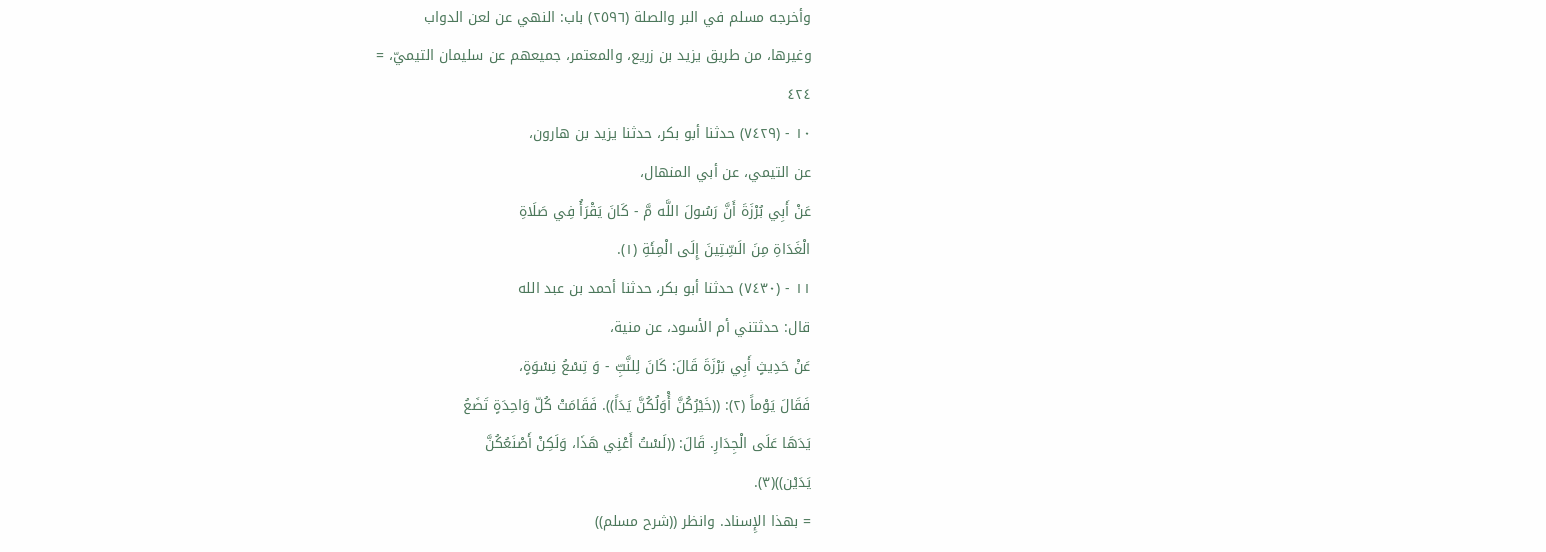وأخرجه مسلم في البر والصلة (٢٥٩٦) باب: النهي عن لعن الدواب
وغيرها، من طريق يزيد بن زريع، والمعتمر، جميعهم عن سليمان التيميّ، =
٤٢٤
١٠ - (٧٤٢٩) حدثنا أبو بكر، حدثنا يزيد بن هارون،
عن التيمي، عن أبي المنهال،
عَنْ أَبِي بُرْزَةَ أَنَّ رَسُولَ اللَّه مَّ - كَانَ يَقْرَأُ فِي صَلَاةِ
الْغَدَاةِ مِنَ الَسِّتِينَ إِلَى الْمِئَةِ (١).
١١ - (٧٤٣٠) حدثنا أبو بكر، حدثنا أحمد بن عبد الله
قال: حدثتني أم الأسود، عن منية،
عَنْ حَدِيثٍ أَبِي بَرْزَةَ قَالَ: كَانَ لِلنَّبِّ - وَ تِسْعُ نِسْوَةٍ،
فَقَالَ يَوْماً (٢): ((خَيْرُكُنَّ أَْوَلُكُنَّ يَدَاً)). فَقَامَتْ كُلّ وَاحِدَةٍ تَضَعُ
يَدَهَا عَلَى الْجِدَارِ. قَالَ: ((لَسْتُ أَعْنِي هَذَا، وَلَكِنْ أَصْنَعُكُنَّ
يَدَیْن))(٣).
= بهذا الإِسناد. وانظر ((شرح مسلم))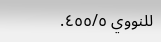للنووي ٤٥٥/٥.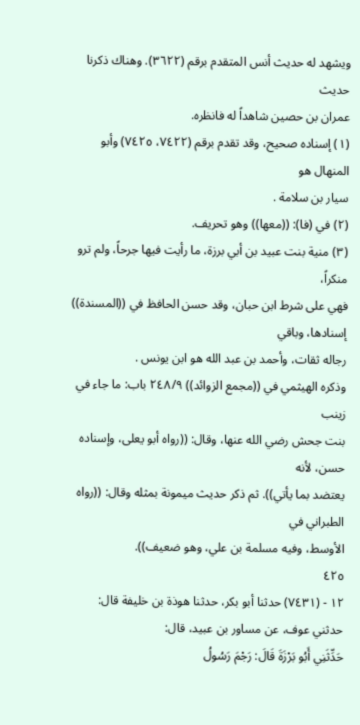ويشهد له حديث أنس المتقدم برقم (٣٦٢٢). وهناك ذكرنا حديث
عمران بن حصين شاهداً له فانظره.
(١) إسناده صحيح، وقد تقدم برقم (٧٤٢٢، ٧٤٢٥) وأبو المنهال هو
سیار بن سلامة .
(٢) في (فا): ((معها)) وهو تحريف.
(٣) منية بنت عبيد بن أبي برزة، ما رأيت فيها جرحاً، ولم ترو منكراً،
فهي على شرط ابن حبان، وقد حسن الحافظ في ((المسندة)) إسنادها، وباقي
رجاله ثقات، وأحمد بن عبد الله هو ابن يونس .
وذكره الهيثمي في ((مجمع الزوائد)) ٢٤٨/٩ باب: ما جاء في زينب
بنت جحش رضي الله عنها، وقال: ((رواه أبو يعلى، وإسناده حسن، لأنه
يعتضد بما يأتي)). ثم ذكر حديث ميمونة بمثله وقال: ((رواه الطبراني في
الأوسط، وفيه مسلمة بن علي، وهو ضعيف)).
٤٢٥
١٢ - (٧٤٣١) حدثنا أبو بكر، حدثنا هوذة بن خليفة قال:
حدثني عوف، عن مساور بن عبيد، قال:
حَدِّثَنِي أَبُو بَرْزَةَ قَالَ: رَجْمَ رَسُولُ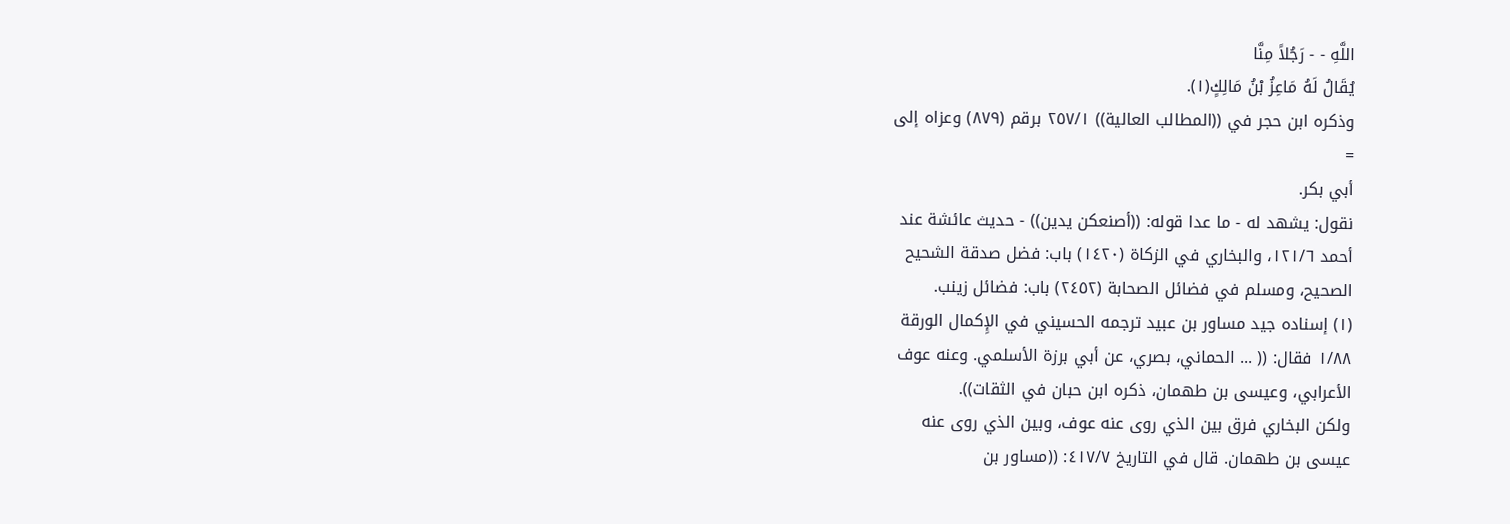اللَّهِ - - رَجُلاً مِنَّا
يُقَالُ لَهُ مَاعِزُ بْنُ مَالِكٍ(١).
وذكره ابن حجر في ((المطالب العالية)) ٢٥٧/١ برقم (٨٧٩) وعزاه إلى
=
أبي بكر.
نقول: يشهد له - ما عدا قوله: ((أصنعكن يدين)) - حديث عائشة عند
أحمد ١٢١/٦، والبخاري في الزكاة (١٤٢٠) باب: فضل صدقة الشحيح
الصحيح، ومسلم في فضائل الصحابة (٢٤٥٢) باب: فضائل زينب.
(١) إسناده جيد مساور بن عبيد ترجمه الحسيني في الإِكمال الورقة
١/٨٨ فقال: (( ... الحماني، بصري، عن أبي برزة الأسلمي. وعنه عوف
الأعرابي، وعيسى بن طهمان، ذكره ابن حبان في الثقات)).
ولكن البخاري فرق بين الذي روى عنه عوف، وبين الذي روى عنه
عيسى بن طهمان. قال في التاريخ ٤١٧/٧: ((مساور بن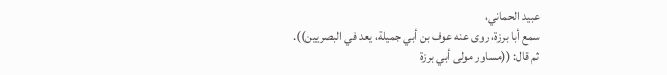عبيد الحماني،
سمع أبا برزة، روى عنه عوف بن أبي جميلة، يعد في البصريين)).
ثم قال: ((مساور مولى أبي برزة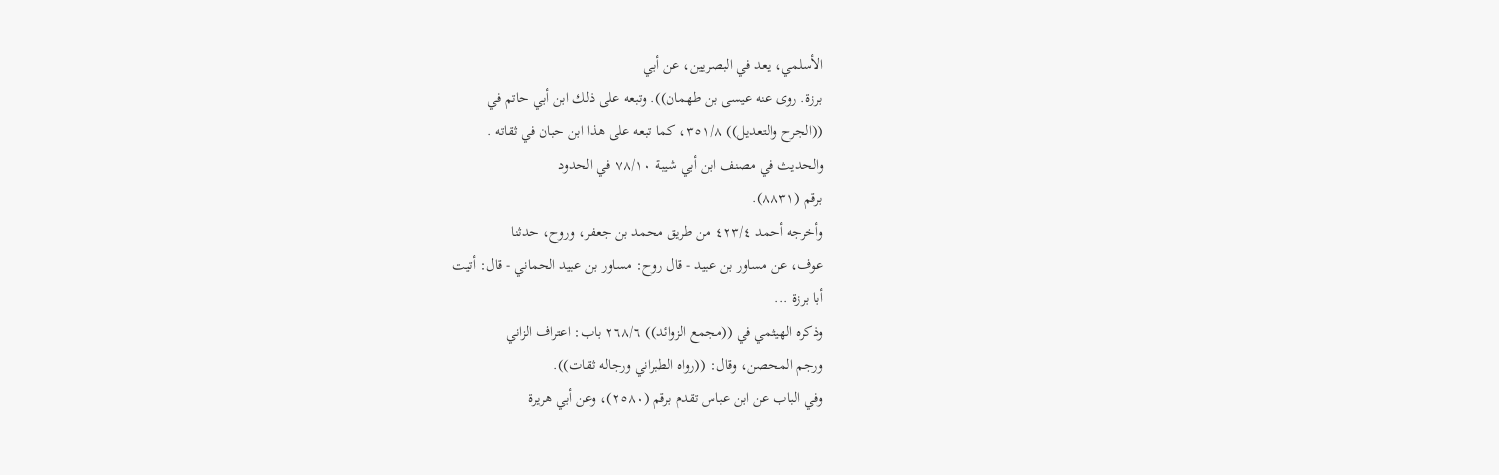الأسلمي، يعد في البصريين، عن أبي
برزة. روى عنه عيسى بن طهمان)). وتبعه على ذلك ابن أبي حاتم في
((الجرح والتعديل)) ٣٥١/٨، كما تبعه على هذا ابن حبان في ثقاته .
والحديث في مصنف ابن أبي شيبة ٧٨/١٠ في الحدود
برقم (٨٨٣١).
وأخرجه أحمد ٤٢٣/٤ من طريق محمد بن جعفر، وروح، حدثنا
عوف، عن مساور بن عبيد - قال روح: مساور بن عبيد الحماني - قال: أتيت
أبا برزة ...
وذكره الهيثمي في ((مجمع الزوائد)) ٢٦٨/٦ باب: اعتراف الزاني
ورجم المحصن، وقال: ((رواه الطبراني ورجاله ثقات)).
وفي الباب عن ابن عباس تقدم برقم (٢٥٨٠)، وعن أبي هريرة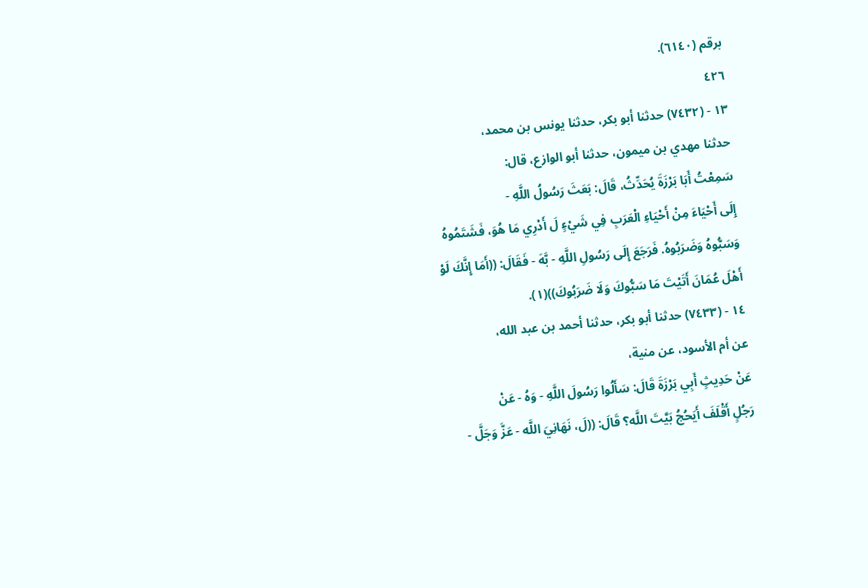برقم (٦١٤٠).
٤٢٦
١٣ - (٧٤٣٢) حدثنا أبو بكر، حدثنا يونس بن محمد،
حدثنا مهدي بن ميمون، حدثنا أبو الوازع، قال:
سَمِعْتُ أَبَا بَرْزَةَ يُحَدِّثُ، قَالَ: بَعَثَ رَسُولُ اللَّهِ -
إِلَى أَحْيَاءَ مِنْ أَحْيَاءِ الْعَرَبِ فِي شَيْءٍ لَ أَدْرِي مَا هُوَ، فَشَتَمُوهُ
وَسَبُّوهُ وَضَرَبُوهُ. فَرَجَعَ إِلَى رَسُولِ اللَّهِ - بَّهَ - فَقَالَ: ((أَمَا إِنَّكَ لَوْ
أَهْلَ عُمَانَ أَتَيْتَ مَا سَبُّوكَ وَلَا ضَرَبُوكَ))(١).
١٤ - (٧٤٣٣) حدثنا أبو بكر، حدثنا أحمد بن عبد الله،
عن أم الأسود، عن منية،
عَنْ حَدِيثٍ أَبِي بَرْزَةَ قَالَ: سَأَلُوا رَسُولَ اللَّهِ - وَهُ - عَنْ
رَجُلٍ أَقْلَفَ أَيَحُجُ بَيَّتَ اللَّه؟ قَالَ: ((لَ، نَهَانِيَ اللَّه - عَزَّ وَجَلَّ -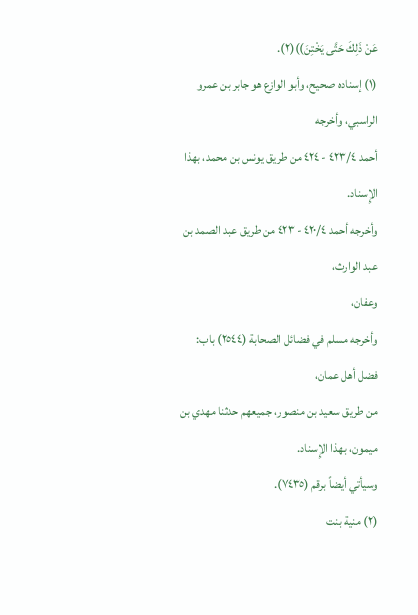عَنْ ذَلِكَ حَتَّى يَخْتِنَ))(٢).
(١) إسناده صحيح، وأبو الوازع هو جابر بن عمرو الراسبي، وأخرجه
أحمد ٤٢٣/٤ - ٤٢٤ من طريق يونس بن محمد، بهذا الإِسناد.
وأخرجه أحمد ٤٢٠/٤ - ٤٢٣ من طريق عبد الصمد بن عبد الوارث،
وعفان،
وأخرجه مسلم في فضائل الصحابة (٢٥٤٤) باب: فضل أهل عمان،
من طريق سعيد بن منصور، جميعهم حدثنا مهدي بن ميمون، بهذا الإِسناد.
وسيأتي أيضاً برقم (٧٤٣٥).
(٢) منية بنت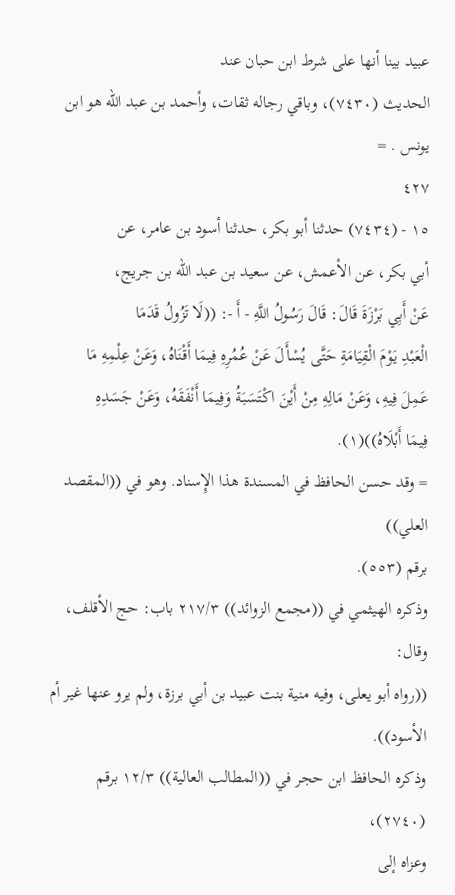عبيد بينا أنها على شرط ابن حبان عند
الحديث (٧٤٣٠)، وباقي رجاله ثقات، وأحمد بن عبد الله هو ابن يونس . =
٤٢٧
١٥ - (٧٤٣٤) حدثنا أبو بكر، حدثنا أسود بن عامر، عن
أبي بكر، عن الأعمش، عن سعيد بن عبد الله بن جريج،
عَنْ أَبِي بَرْزَةَ قَالَ: قَالَ رَسُولُ اللَّهِ - أَ -: ((لَا تَزُولُ قَدَمَا
الْعَبْدِ يَوْمَ الْقِيَامَةِ حَتَّى يُسْأَلَ عَنْ عُمُرِهِ فِيمَا أَقْنَاهُ، وَعَنْ عِلْمِهِ مَا
عَمِلَ فِيهِ، وَعَنْ مَالِهِ مِنْ أَيْنَ اكْتَسَبَةُ وَفِيمَا أَنْفَقَهُ، وَعَنْ جَسَدِهِ
فِيمَا أَبْلَاهُ))(١).
= وقد حسن الحافظ في المسندة هذا الإِسناد. وهو في ((المقصد العلي))
برقم (٥٥٣).
وذكره الهيثمي في ((مجمع الزوائد)) ٢١٧/٣ باب: حج الأقلف، وقال:
((رواه أبو يعلى، وفيه منية بنت عبيد بن أبي برزة، ولم يرو عنها غير أم
الأسود)).
وذكره الحافظ ابن حجر في ((المطالب العالية)) ١٢/٣ برقم (٢٧٤٠)،
وعزاه إلى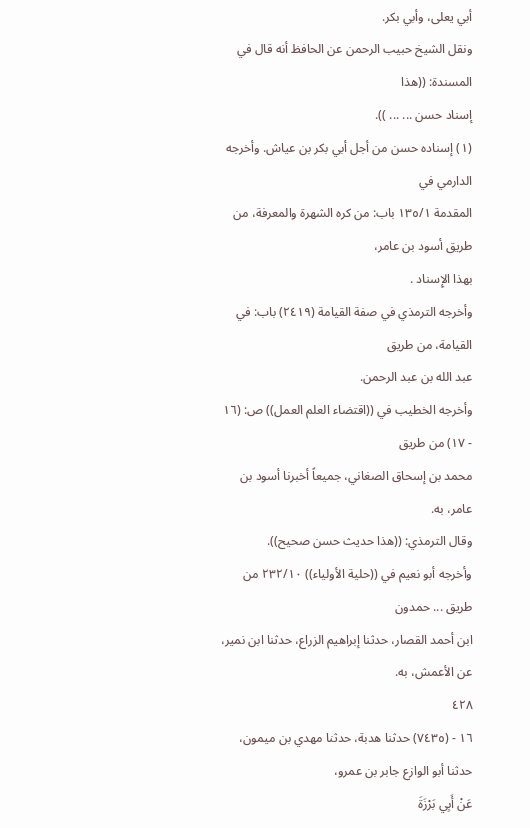أبي يعلى، وأبي بكر.
ونقل الشيخ حبيب الرحمن عن الحافظ أنه قال في المسندة: ((هذا
إسناد حسن ... ... )).
(١) إسناده حسن من أجل أبي بكر بن عياش. وأخرجه الدارمي في
المقدمة ١٣٥/١ باب: من كره الشهرة والمعرفة، من طريق أسود بن عامر،
بهذا الإِسناد .
وأخرجه الترمذي في صفة القيامة (٢٤١٩) باب: في القيامة، من طريق
عبد الله بن عبد الرحمن.
وأخرجه الخطيب في ((اقتضاء العلم العمل)) ص: (١٦ - ١٧) من طريق
محمد بن إسحاق الصغاني، جميعاً أخبرنا أسود بن عامر، به.
وقال الترمذي: ((هذا حديث حسن صحيح)).
وأخرجه أبو نعيم في ((حلية الأولياء)) ٢٣٢/١٠ من طريق ... حمدون
ابن أحمد القصار، حدثنا إبراهيم الزراع، حدثنا ابن نمير، عن الأعمش، به.
٤٢٨
١٦ - (٧٤٣٥) حدثنا هدبة، حدثنا مهدي بن ميمون،
حدثنا أبو الوازع جابر بن عمرو،
عَنْ أَبِي بَرْزَةَ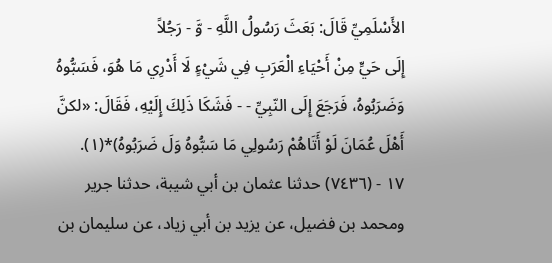الأَسْلَمِيِّ قَالَ: بَعَثَ رَسُولُ اللَّهِ - وَّ - رَجُلاً
إِلَى حَيٍّ مِنْ أَحْيَاءِ الْعَرَبِ فِي شَيْءٍ لَا أَدْرِي مَا هُوَ، فَسَبُّوهُ
وَضَرَبُوهُ، فَرَجَعَ إِلَى النّبِيِّ - - فَشَكَا ذَلِكَ إِلَيْهِ، فَقَالَ: «لكنَّ
أَهْلَ عُمَانَ لَوْ أَتَاهُمْ رَسُولِي مَا سَبُّوهُ وَلَ ضَرَبُوهُ)*(١).
١٧ - (٧٤٣٦) حدثنا عثمان بن أبي شيبة، حدثنا جرير
ومحمد بن فضيل، عن يزيد بن أبي زياد، عن سليمان بن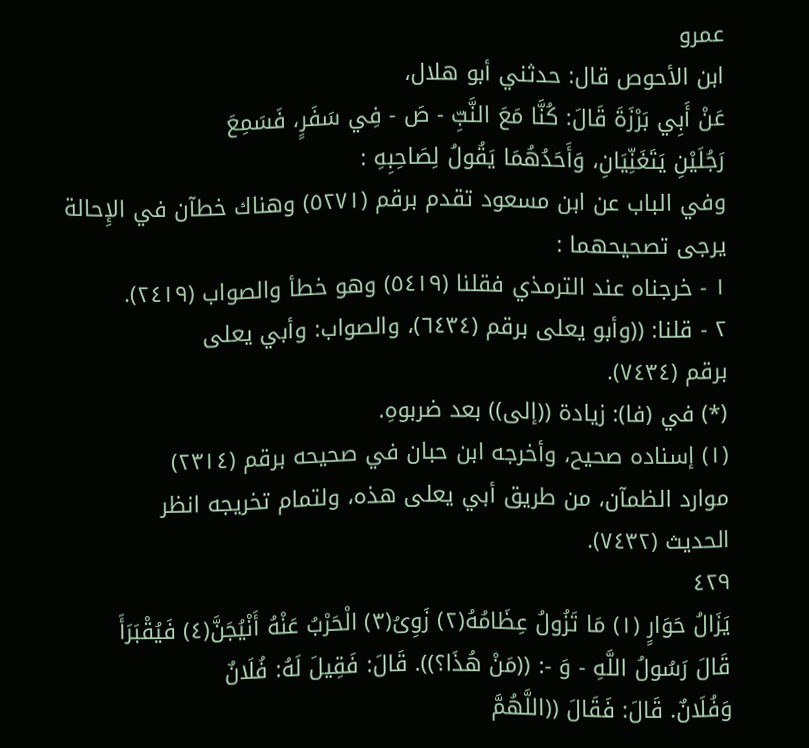عمرو
ابن الأحوص قال: حدثني أبو هلال،
عَنْ أَبِي بَرْزَةَ قَالَ: كُنَّا مَعَ النَّبِّ - صَ - فِي سَفَرٍ، فَسَمِعَ
رَجُلَيْنِ يَتَغَنِّيَانِ، وَأَحَدُهُمَا يَقُولُ لِصَاحِبِهِ :
وفي الباب عن ابن مسعود تقدم برقم (٥٢٧١) وهناك خطآن في الإِحالة
يرجى تصحيحهما :
١ - خرجناه عند الترمذي فقلنا (٥٤١٩) وهو خطأ والصواب (٢٤١٩).
٢ - قلنا: ((وأبو يعلى برقم (٦٤٣٤)، والصواب: وأبي يعلى
برقم (٧٤٣٤).
(*) في (فا): زيادة ((إلى)) بعد ضربوهِ.
(١) إسناده صحيح، وأخرجه ابن حبان في صحيحه برقم (٢٣١٤)
موارد الظمآن، من طريق أبي يعلى هذه، ولتمام تخريجه انظر
الحدیث (٧٤٣٢).
٤٢٩
يَزَالُ حَوَارٍ (١) مَا تَزُولُ عِظَامُهُ(٢) زَوِىُ(٣) الْحَرْبُ عَنْهُ أَنْيُجَنَّ(٤) فَيُقْبَرَأَ
قَالَ رَسُولُ اللَّهِ - وَ -: ((مَنْ هُذَا؟)). قَالَ: فَقِيلَ لَهُ: فُلَانٌ
وَفُلَانٌ. قَالَ: فَقَالَ ((اللَّهُمَّ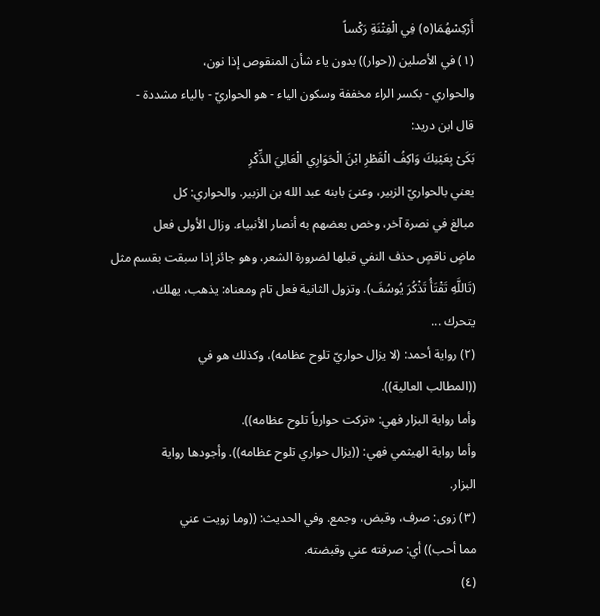أَرْكِسْهُمَا(٥) فِي الْفِتْنَةِ رَكْساً
(١) في الأصلين ((حوار)) بدون ياء شأن المنقوص إذا نون،
والحواري - بكسر الراء مخففة وسكون الياء - هو الحواريّ - بالياء مشددة -
قال ابن دريد:
بَكَىْ بِعَيْنِكَ وَاكِفُ الْقَطْرِ ابْنَ الْحَوَارِي الْعَالِيَ الذِّكْرِ
يعني بالحواريّ الزبير، وعنىَ بابنه عبد الله بن الزبير. والحواري: كل
مبالغ في نصرة آخر، وخص بعضهم به أنصار الأنبياء. وزال الأولى فعل
ماضٍ ناقصٍ حذف النفي قبلها لضرورة الشعر، وهو جائز إذا سبقت بقسم مثل
(تَاللَّهِ تَقْتَأُ تَذْكُرَ يُوسُفَ). وتزول الثانية فعل تام ومعناه: يذهب، يهلك،
يتحرك ...
(٢) رواية أحمد: (لا يزال حواريّ تلوح عظامه)، وكذلك هو في
((المطالب العالية)).
وأما رواية البزار فهي: «تركت حوارياً تلوح عظامه)).
وأما رواية الهيثمي فهي: ((يزال حواري تلوح عظامه)). وأجودها رواية
البزار.
(٣) زوى: صرف، وقبض، وجمع. وفي الحديث: ((وما زويت عني
مما أحب)) أي: صرفته عني وقبضته.
(٤)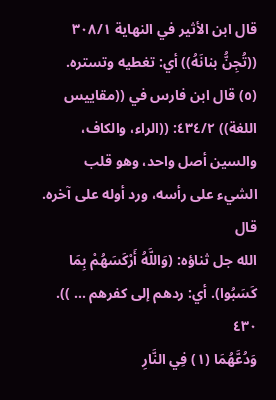قال ابن الأثير في النهاية ٣٠٨/١ ((تُجِنُّ بنانَهُ)) أي: تغطيه وتستره.
(٥) قال ابن فارس في ((مقاييس اللغة)) ٤٣٤/٢: ((الراء، والكاف،
والسين أصل واحد، وهو قلب الشيء على رأسه، ورد أوله على آخره. قال
الله جل ثناؤه: (وَاللَّهُ أَرْكَسَهُمْ بِمَا كَسَبُوا). أي: ردهم إلى كفرهم ... )).
٤٣٠
وَدُعَّهُمَا (١) فِي النَّارِ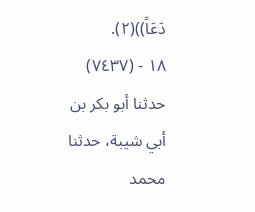دَعَاً))(٢).
١٨ - (٧٤٣٧) حدثنا أبو بكر بن أبي شيبة، حدثنا محمد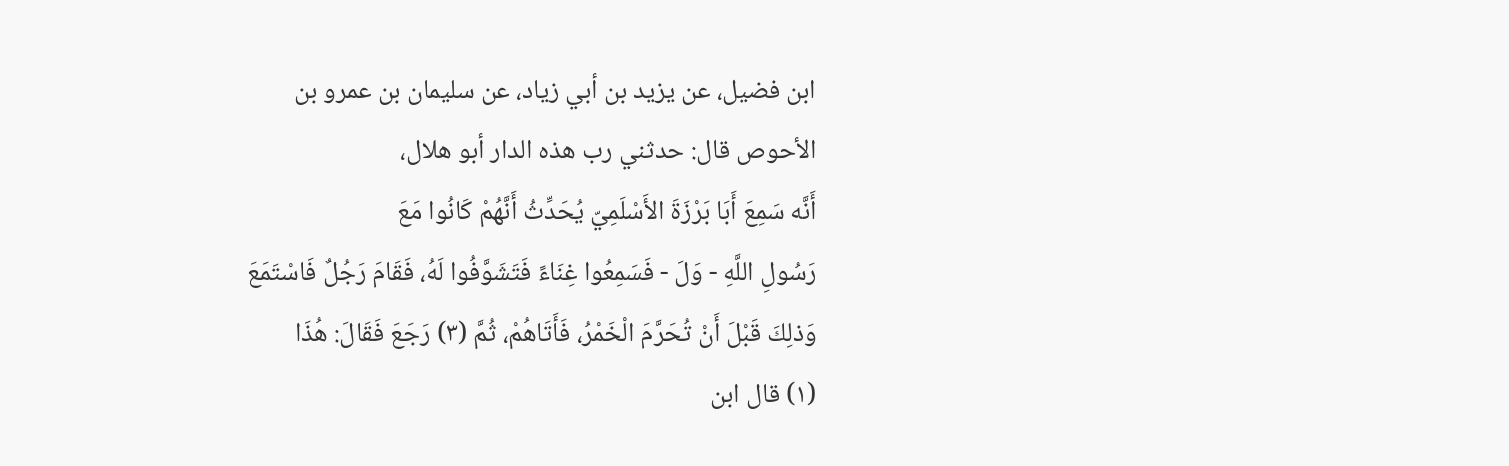ابن فضيل، عن يزيد بن أبي زياد، عن سليمان بن عمرو بن
الأحوص قال: حدثني رب هذه الدار أبو هلال،
أَنَّه سَمِعَ أَبَا بَرْزَةَ الأَسْلَمِيّ يُحَدِّثُ أَنَّهُمْ كَانُوا مَعَ
رَسُولِ اللَّهِ - وَلَ - فَسَمِعُوا غِنَاءً فَتَشَوَّفُوا لَهُ، فَقَامَ رَجُلٌ فَاسْتَمَعَ
وَذلِكَ قَبْلَ أَنْ تُحَرَّمَ الْخَمْرُ، فَأَتَاهُمْ، ثُمَّ (٣) رَجَعَ فَقَالَ: هُذَا
(١) قال ابن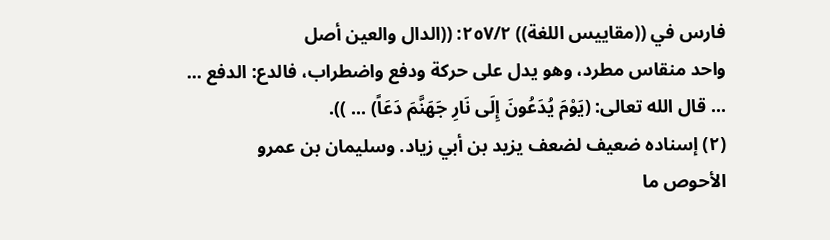فارس في ((مقاييس اللغة)) ٢٥٧/٢: ((الدال والعين أصل
واحد منقاس مطرد، وهو يدل على حركة ودفع واضطراب، فالدع: الدفع ...
... قال الله تعالى: (يَوْمَ يُدَعُونَ إِلَى نَارِ جَهَنَّمَ دَعَاً) ... )).
(٢) إسناده ضعيف لضعف يزيد بن أبي زياد. وسليمان بن عمرو
الأحوص ما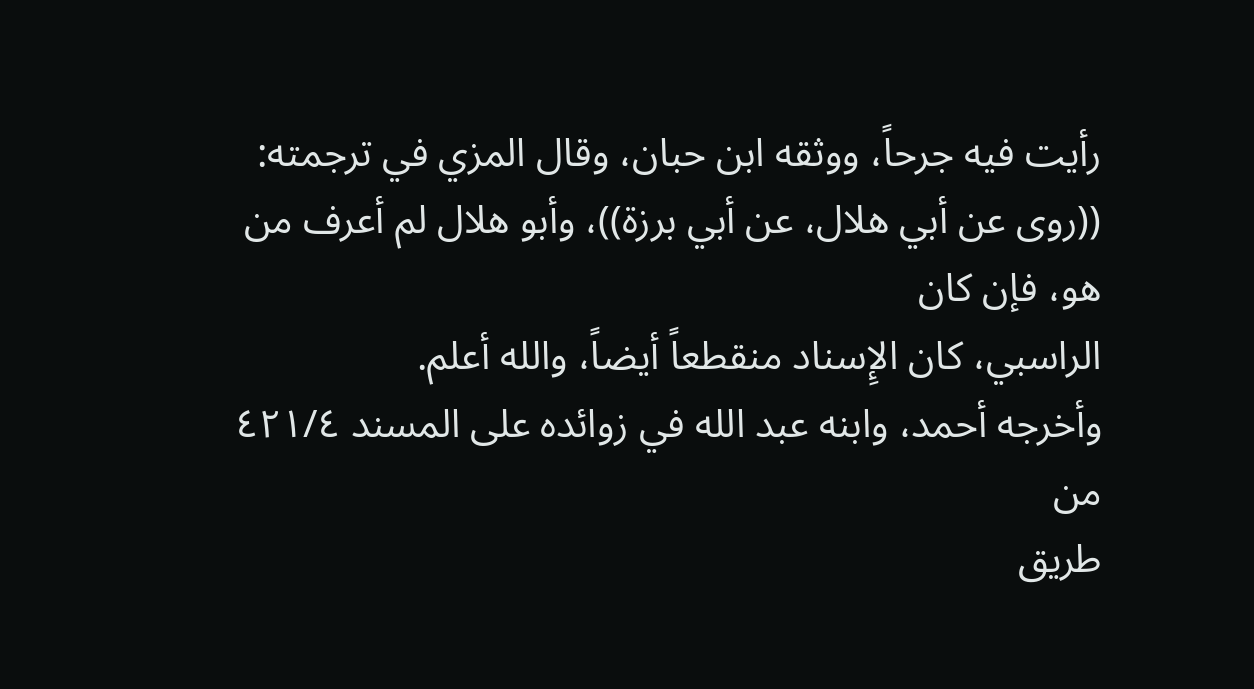رأيت فيه جرحاً، ووثقه ابن حبان، وقال المزي في ترجمته:
((روى عن أبي هلال، عن أبي برزة))، وأبو هلال لم أعرف من هو، فإن كان
الراسبي، كان الإِسناد منقطعاً أيضاً، والله أعلم.
وأخرجه أحمد، وابنه عبد الله في زوائده على المسند ٤٢١/٤ من
طريق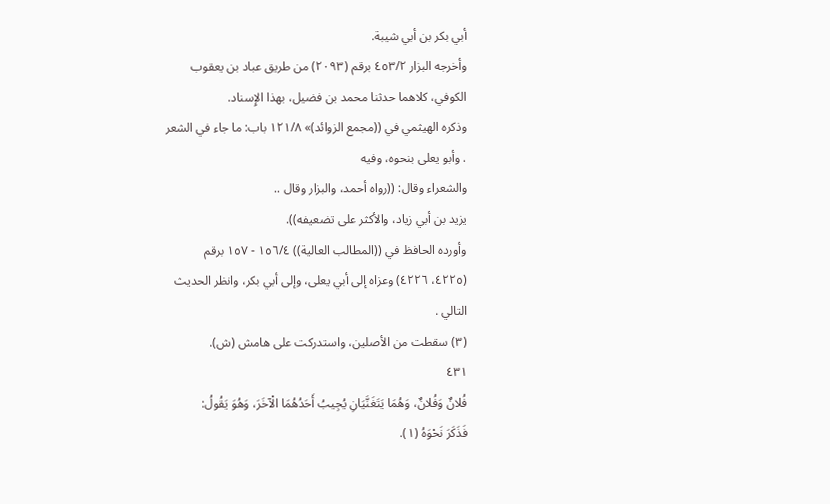أبي بكر بن أبي شيبة.
وأخرجه البزار ٤٥٣/٢ برقم (٢٠٩٣) من طريق عباد بن يعقوب
الكوفي، كلاهما حدثنا محمد بن فضيل، بهذا الإِسناد.
وذكره الهيثمي في ((مجمع الزوائد)» ١٢١/٨ باب: ما جاء في الشعر
. وأبو يعلى بنحوه، وفيه
والشعراء وقال: ((رواه أحمد، والبزار وقال ..
يزيد بن أبي زياد، والأكثر على تضعيفه)).
وأورده الحافظ في ((المطالب العالية)) ١٥٦/٤ - ١٥٧ برقم
(٤٢٢٥، ٤٢٢٦) وعزاه إلى أبي يعلى، وإلى أبي بكر، وانظر الحديث
التالي .
(٣) سقطت من الأصلين، واستدركت على هامش (ش).
٤٣١
فُلانٌ وَفُلانٌ، وَهُمَا يَتَغَنَّيَانِ يُجِيبُ أَحَدُهُمَا الْآخَرَ، وَهُوَ يَقُولُ:
فَذَكَرَ نَحْوَهُ (١).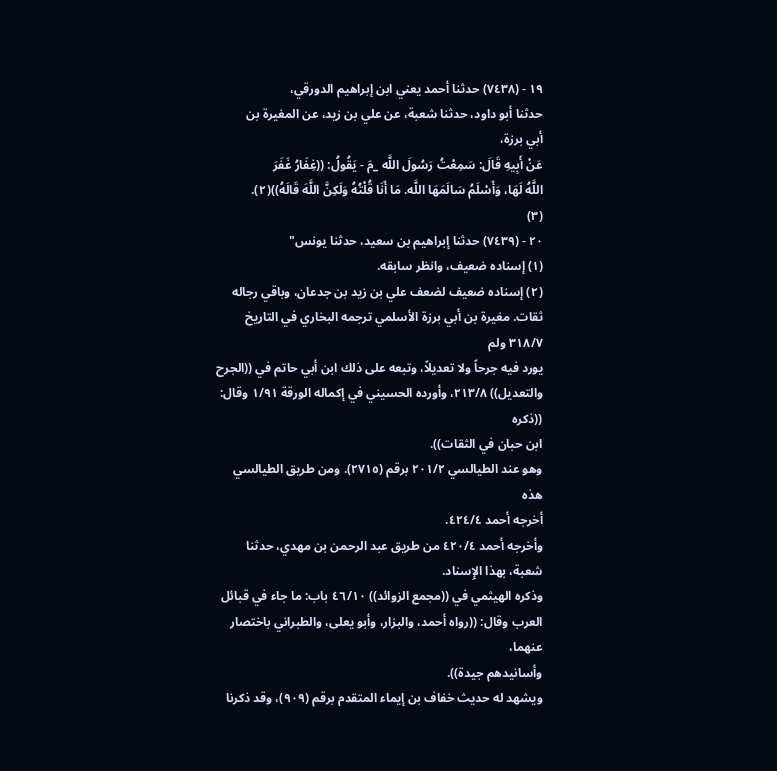١٩ - (٧٤٣٨) حدثنا أحمد يعني ابن إبراهيم الدورقي،
حدثنا أبو داود، حدثنا شعبة، عن علي بن زيد، عن المغيرة بن
أبي برزة،
عَنْ أَبِيهِ قَالَ: سَمِعْتُ رَسُولَ اللَّه _مَ - يَقُولُ: ((غِفَارُ غَفَرَ
اللَّهُ لَهَا، وَأَسْلَمُ سَالَمَهَا اللَّه. مَا أَنَا قُلْتُهُ وَلَكِنَّ اللَّهَ قَالَهُ))(٢).
(٣)
٢٠ - (٧٤٣٩) حدثنا إبراهيم بن سعيد، حدثنا يونس"
(١) إسناده ضعيف، وانظر سابقه.
(٢) إسناده ضعيف لضعف علي بن زيد بن جدعان، وباقي رجاله
ثقات. مغيرة بن أبي برزة الأسلمي ترجمه البخاري في التاريخ ٣١٨/٧ ولم
يورد فيه جرحاً ولا تعديلاً، وتبعه على ذلك ابن أبي حاتم في ((الجرح
والتعديل)) ٢١٣/٨، وأورده الحسيني في إكماله الورقة ١/٩١ وقال: ((ذكره
ابن حبان في الثقات)).
وهو عند الطيالسي ٢٠١/٢ برقم (٢٧١٥). ومن طريق الطيالسي هذه
أخرجه أحمد ٤٢٤/٤.
وأخرجه أحمد ٤٢٠/٤ من طريق عبد الرحمن بن مهدي، حدثنا
شعبة، بهذا الإِسناد.
وذكره الهيثمي في ((مجمع الزوائد)) ٤٦/١٠ باب: ما جاء في قبائل
العرب وقال: ((رواه أحمد، والبزار، وأبو يعلى، والطبراني باختصار عنهما،
وأسانيدهم جيدة)).
ويشهد له حديث خفاف بن إيماء المتقدم برقم (٩٠٩)، وقد ذكرنا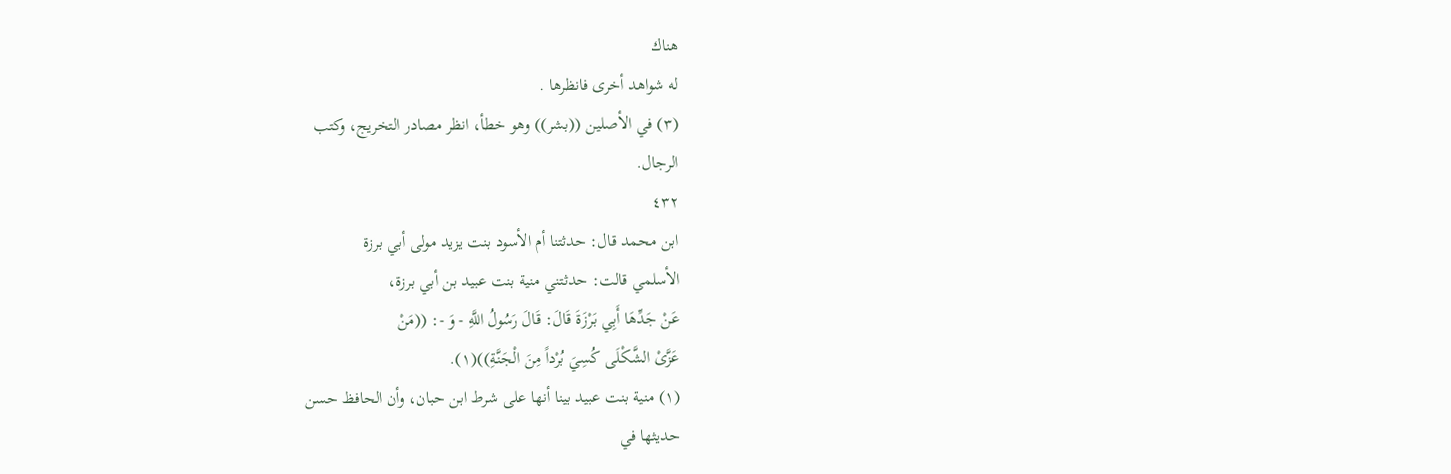هناك
له شواهد أخری فانظرها .
(٣) في الأصلين ((بشر)) وهو خطأ، انظر مصادر التخريج، وكتب
الرجال.
٤٣٢
ابن محمد قال: حدثتنا أم الأسود بنت يزيد مولى أبي برزة
الأسلمي قالت: حدثتني منية بنت عبيد بن أبي برزة،
عَنْ جَدِّهَا أَبِي بَرْزَةَ قَالَ: قَالَ رَسُولُ اللَّهِ - وَ -: ((مَنْ
عَزَّىْ الشَّكْلَى كُسِيَ بُرْداً مِنَ الْجَنَّةِ))(١).
(١) منية بنت عبيد بينا أنها على شرط ابن حبان، وأن الحافظ حسن
حديثها في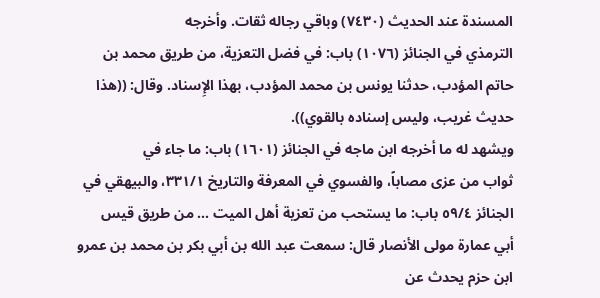المسندة عند الحديث (٧٤٣٠) وباقي رجاله ثقات. وأخرجه
الترمذي في الجنائز (١٠٧٦) باب: في فضل التعزية، من طريق محمد بن
حاتم المؤدب، حدثنا يونس بن محمد المؤدب، بهذا الإِسناد. وقال: ((هذا
حدیث غریب، وليس إسناده بالقوي)).
ويشهد له ما أخرجه ابن ماجه في الجنائز (١٦٠١) باب: ما جاء في
ثواب من عزى مصاباً، والفسوي في المعرفة والتاريخ ٣٣١/١، والبيهقي في
الجنائز ٥٩/٤ باب: ما يستحب من تعزية أهل الميت ... من طريق قيس
أبي عمارة مولى الأنصار قال: سمعت عبد الله بن أبي بكر بن محمد بن عمرو
ابن حزم يحدث عن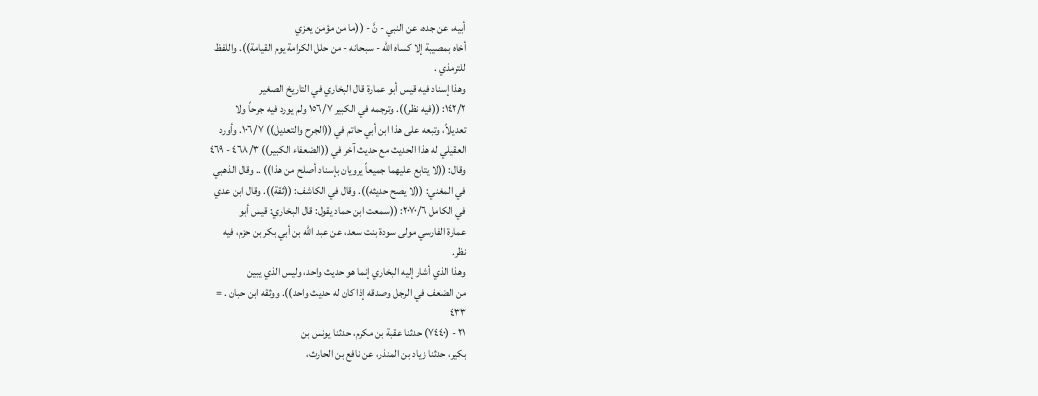أبيه، عن جده، عن النبي - نَّ - ((ما من مؤمن يعزي
أخاه بمصيبة إلا كساه الله - سبحانه - من حلل الكرامة يوم القيامة)). واللفظ
للترمذي .
وهذا إسناد فيه قيس أبو عمارة قال البخاري في التاريخ الصغير
١٤٢/٢: ((فيه نظر)). وترجمه في الكبير ١٥٦/٧ ولم يورد فيه جرحاً ولا
تعديلاً، وتبعه على هذا ابن أبي حاتم في ((الجرح والتعديل)) ١٠٦/٧. وأورد
العقيلي له هذا الحديث مع حديث آخر في ((الضعفاء الكبير)) ٤٦٨/٣ - ٤٦٩
وقال: ((لا يتابع عليهما جميعاً يرويان بإسناد أصلح من هذا)) .. وقال الذهبي
في المغني: ((لا يصح حديثه)). وقال في الكاشف: ((ثقة)). وقال ابن عدي
في الكامل ٢٠٧٠/٦: ((سمعت ابن حماد يقول: قال البخاري: قيس أبو
عمارة الفارسي مولى سودة بنت سعد، عن عبد الله بن أبي بكر بن حزم، فيه
نظر.
وهذا الذي أشار إليه البخاري إنما هو حديث واحد، وليس الذي یبین
من الضعف في الرجل وصدقه إذا كان له حديث واحد)). ووثقه ابن حبان . =
٤٣٣
٢١ - (٧٤٤٠) حدثنا عقبة بن مكرم، حدثنا يونس بن
بكير، حدثنا زياد بن المنذر، عن نافع بن الحارث،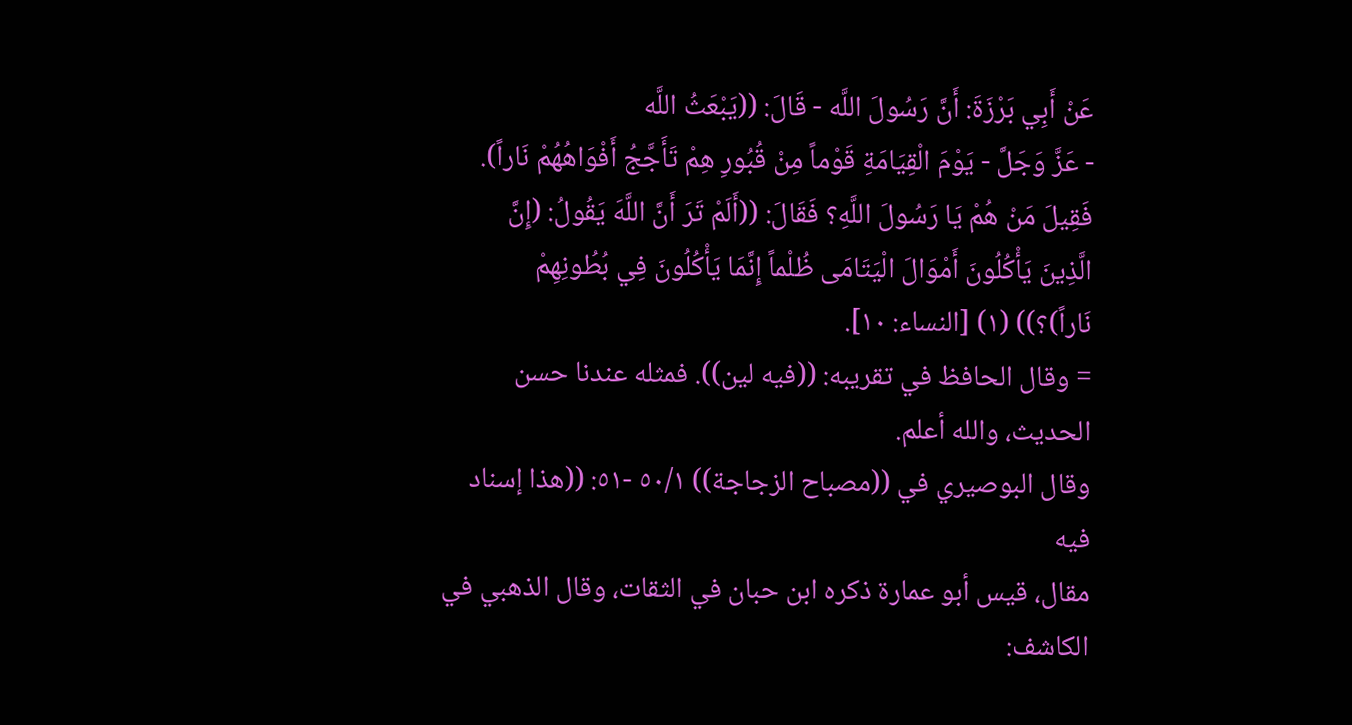عَنْ أَبِي بَرْزَةَ: أَنَّ رَسُولَ اللَّه - قَالَ: ((يَبْعَثُ اللَّه
- عَزَّ وَجَلَّ - يَوْمَ الْقِيَامَةِ قَوْماً مِنْ قُبُورِ هِمْ تَأَجَّجُ أَفْوَاهُهُمْ نَاراً).
فَقِيلَ مَنْ هُمْ يَا رَسُولَ اللَّهِ؟ فَقَالَ: ((أَلَمْ تَرَ أَنَّ اللَّهَ يَقُولُ: (إِنَّ
الَّذِينَ يَأْكُلُونَ أَمْوَالَ الْيَتَامَى ظُلْماً إِنَّمَا يَأْكُلُونَ فِي بُطُونِهِمْ
نَاراً)؟)) (١) [النساء: ١٠].
= وقال الحافظ في تقريبه: ((فيه لين)). فمثله عندنا حسن الحديث، والله أعلم.
وقال البوصيري في ((مصباح الزجاجة)) ٥٠/١ -٥١: ((هذا إسناد فيه
مقال، قيس أبو عمارة ذكره ابن حبان في الثقات، وقال الذهبي في الكاشف: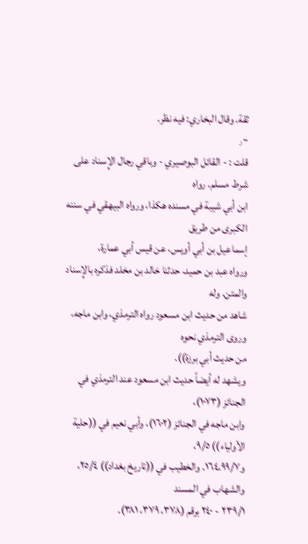ثقة. وقال البخاري: فيه نظر.
٫٠٠
قلت : - القائل البوصيري - وباقي رجال الإِسناد على شرط مسلم. رواه
ابن أبي شيبة في مسنده هكذا، ورواه البيهقي في سننه الكبرى من طريق
إسماعيل بن أبي أويس، عن قيس أبي عمارة،
ورواه عبد بن حميد، حدثنا خالد بن مخلد فذكره بالإِسناد والمتن. وله
شاهد من حديث ابن مسعود رواه الترمذي، وابن ماجه، وروى الترمذي نحوه
من حديث أبي برزة)).
ويشهد له أيضاً حديث ابن مسعود عند الترمذي في الجنائز (١٠٧٣)،
وابن ماجه في الجنائز (١٦٠٢)، وأبي نعيم في ((حلية الأولياء)) ٩/٥،
و١٦٤،٩٩/٧. والخطيب في ((تاريخ بغداد)) ٢٥/٤، والشهاب في المسند
٢٣٩/١ - ٢٤٠ برقم (٣٧٨، ٣٧٩، ٣٨١).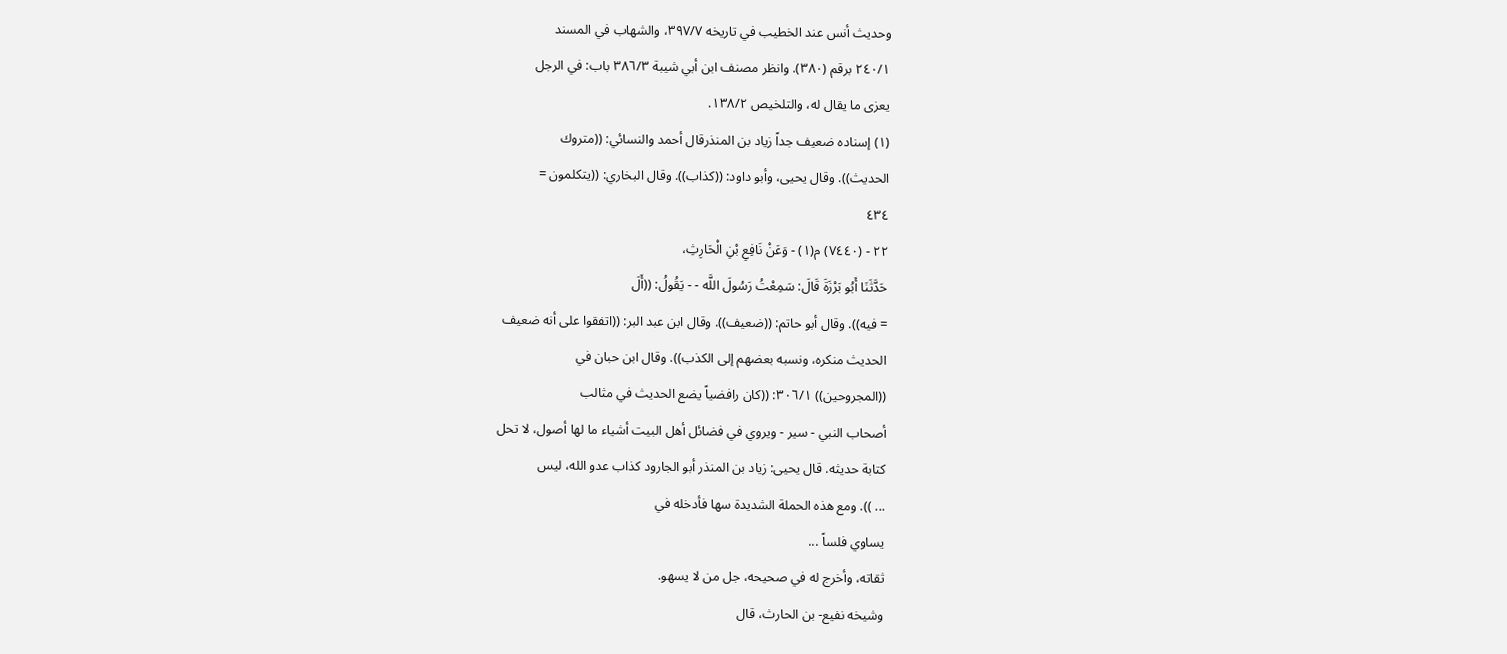وحديث أنس عند الخطيب في تاريخه ٣٩٧/٧، والشهاب في المسند
٢٤٠/١ برقم (٣٨٠). وانظر مصنف ابن أبي شيبة ٣٨٦/٣ باب: في الرجل
يعزى ما يقال له، والتلخيص ١٣٨/٢.
(١) إسناده ضعيف جداً زياد بن المنذرقال أحمد والنسائي: ((متروك
الحديث)). وقال يحيى، وأبو داود: ((كذاب)). وقال البخاري: ((يتكلمون =
٤٣٤
٢٢ - (٧٤٤٠) م(١) - وَعَنْ نَافِعِ بْنِ الْحَارِثِ،
حَدَّثَنَا أَبُو بَرْزَةَ قَالَ: سَمِعْتُ رَسُولَ اللَّه - - يَقُولُ: ((أَلَ
= فيه)). وقال أبو حاتم: ((ضعيف)). وقال ابن عبد البر: ((اتفقوا على أنه ضعيف
الحديث منكره، ونسبه بعضهم إلى الكذب)). وقال ابن حبان في
((المجروحين)) ٣٠٦/١: ((كان رافضياً يضع الحديث في مثالب
أصحاب النبي - سير - ويروي في فضائل أهل البيت أشياء ما لها أصول، لا تحل
كتابة حديثه. قال يحيى: زياد بن المنذر أبو الجارود كذاب عدو الله، ليس
... )). ومع هذه الحملة الشديدة سها فأدخله في
يساوي فلساً ...
ثقاته، وأخرج له في صحيحه، جل من لا يسهو.
وشيخه نفيع- بن الحارث، قال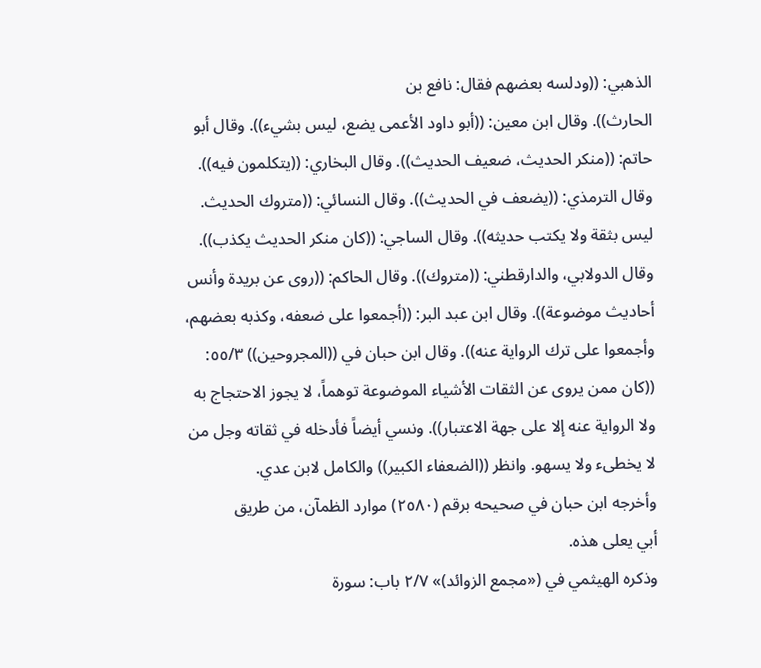الذهبي: ((ودلسه بعضهم فقال: نافع بن
الحارث)). وقال ابن معين: ((أبو داود الأعمى يضع، ليس بشيء)). وقال أبو
حاتم: ((منكر الحديث، ضعيف الحديث)). وقال البخاري: ((يتكلمون فيه)).
وقال الترمذي: ((يضعف في الحديث)). وقال النسائي: ((متروك الحديث.
ليس بثقة ولا يكتب حديثه)). وقال الساجي: ((كان منكر الحديث يكذب)).
وقال الدولابي، والدارقطني: ((متروك)). وقال الحاكم: ((روى عن بريدة وأنس
أحاديث موضوعة)). وقال ابن عبد البر: ((أجمعوا على ضعفه، وكذبه بعضهم،
وأجمعوا على ترك الرواية عنه)). وقال ابن حبان في ((المجروحين)) ٥٥/٣:
((كان ممن يروى عن الثقات الأشياء الموضوعة توهماً، لا يجوز الاحتجاج به
ولا الرواية عنه إلا على جهة الاعتبار)). ونسي أيضاً فأدخله في ثقاته وجل من
لا يخطىء ولا يسهو. وانظر ((الضعفاء الكبير)) والكامل لابن عدي.
وأخرجه ابن حبان في صحيحه برقم (٢٥٨٠) موارد الظمآن، من طريق
أبي يعلى هذه.
وذكره الهيثمي في («مجمع الزوائد)» ٢/٧ باب: سورة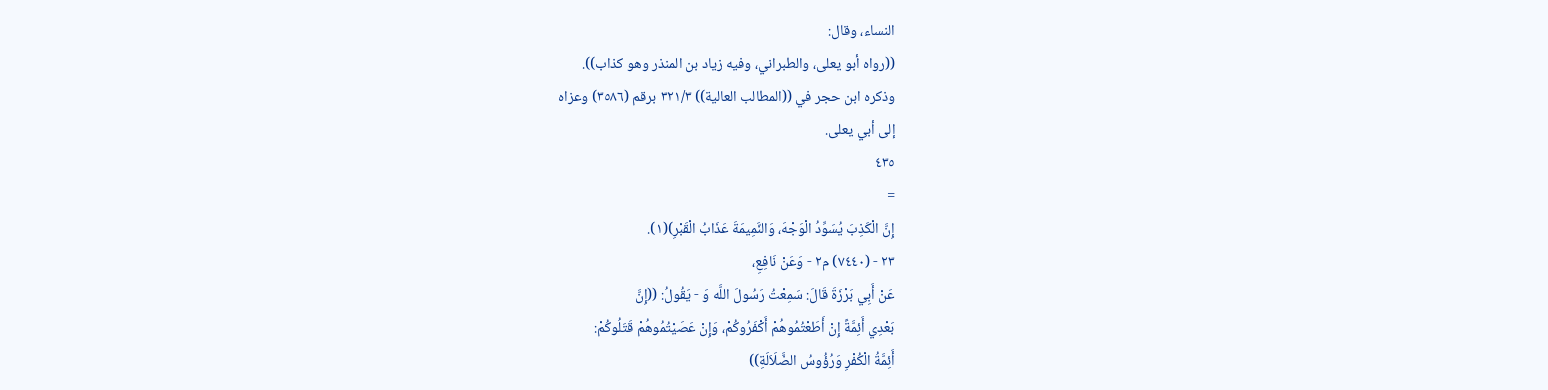النساء، وقال:
((رواه أبو يعلى، والطبراني، وفيه زياد بن المنذر وهو كذاب)).
وذكره ابن حجر في ((المطالب العالية)) ٣٢١/٣ برقم (٣٥٨٦) وعزاه
إلى أبي يعلى.
٤٣٥
=
إِنَّ الْكَذِبَ يُسَوِّدُ الْوَجْهَ، وَالنَّمِيمَةَ عَذَابُ الْقَبْرِ)(١).
٢٣ - (٧٤٤٠) م٢ - وَعَنْ نَافِعِ،
عَنْ أَبِي بَرْزَةَ قَالَ: سَمِعْتُ رَسُولَ اللَّه وَ - يَقُولُ: ((إِنَّ
بَعْدِي أَئِمَّةً إِنْ أَطَعْتُمُوهُمْ أَكْفَرُوكُمْ، وَإِنْ عَصَيْتُمُوهُمْ قَتَلُوكُمْ:
أَئِمَّةُ الْكُفْرِ وَرُؤُوسُ الضَّلَاَلَةِ))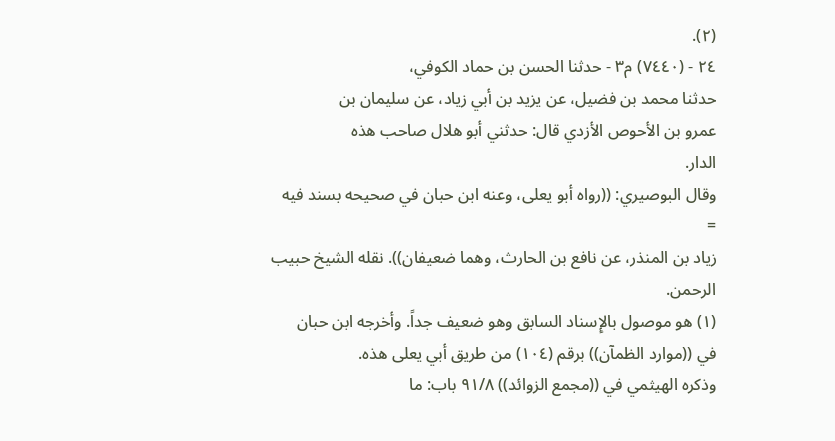(٢).
٢٤ - (٧٤٤٠) م٣ - حدثنا الحسن بن حماد الكوفي،
حدثنا محمد بن فضيل، عن يزيد بن أبي زياد، عن سليمان بن
عمرو بن الأحوص الأزدي قال: حدثني أبو هلال صاحب هذه
الدار.
وقال البوصيري: ((رواه أبو يعلى، وعنه ابن حبان في صحيحه بسند فيه
=
زياد بن المنذر، عن نافع بن الحارث، وهما ضعيفان)). نقله الشيخ حبيب
الرحمن.
(١) هو موصول بالإِسناد السابق وهو ضعيف جداً. وأخرجه ابن حبان
في ((موارد الظمآن)) برقم (١٠٤) من طريق أبي يعلى هذه.
وذكره الهيثمي في ((مجمع الزوائد)) ٩١/٨ باب: ما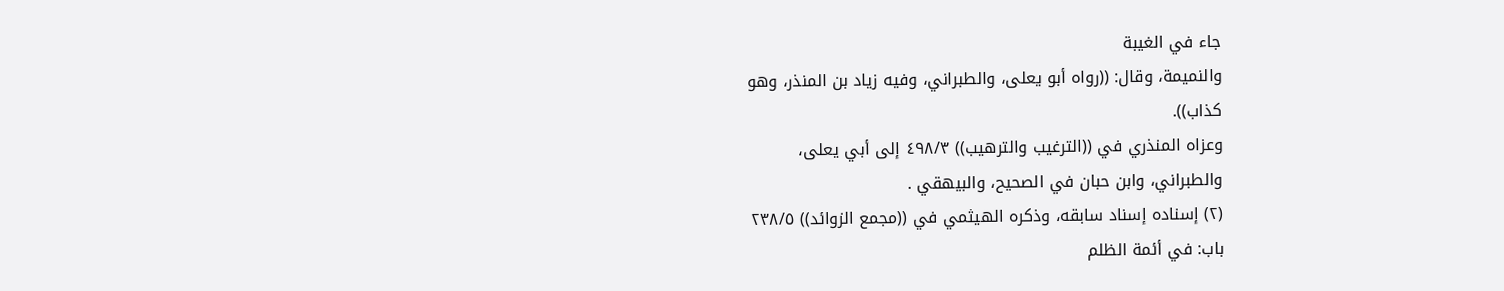جاء في الغيبة
والنميمة، وقال: ((رواه أبو يعلى، والطبراني، وفيه زياد بن المنذر، وهو
كذاب)).
وعزاه المنذري في ((الترغيب والترهيب)) ٤٩٨/٣ إلى أبي يعلى،
والطبراني، وابن حبان في الصحيح، والبيهقي .
(٢) إسناده إسناد سابقه، وذكره الهيثمي في ((مجمع الزوائد)) ٢٣٨/٥
باب: في أئمة الظلم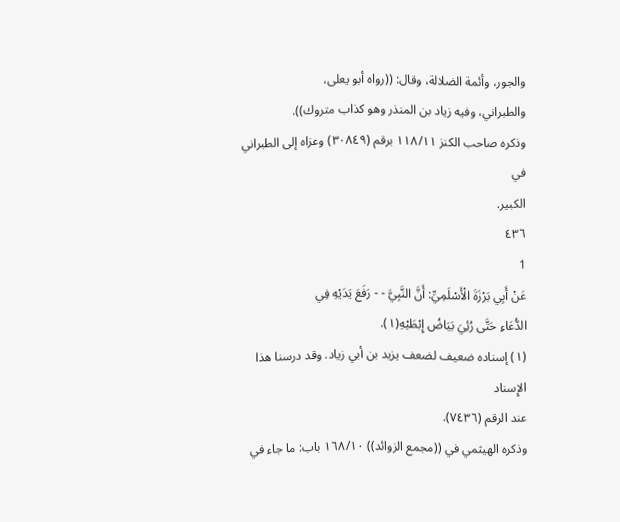والجور، وأئمة الضلالة، وقال: ((رواه أبو يعلى،
والطبراني، وفيه زياد بن المنذر وهو كذاب متروك)).
وذكره صاحب الكنز ١١٨/١١ برقم (٣٠٨٤٩) وعزاه إلى الطبراني في
الكبير.
٤٣٦
1
عَنْ أَبِي بَرْزَةَ الْأَسْلَمِيِّ: أَنَّ النَّبِيَّ - - رَفَعَ يَدَيْهِ فِي
الدُّعَاءِ حَتَّى رُئِيَ بَيَاضُ إِبْطَيْهِ(١).
(١) إسناده ضعيف لضعف يزيد بن أبي زياد. وقد درسنا هذا الإِسناد
عند الرقم (٧٤٣٦).
وذكره الهيثمي في ((مجمع الزوائد)) ١٦٨/١٠ باب: ما جاء في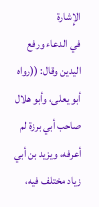الإِشارة
في الدعاء ورفع اليدين وقال: ((رواه أبو يعلى، وأبو هلال صاحب أبي برزة لم
أعرفه، ويزيد بن أبي زياد مختلف فيه،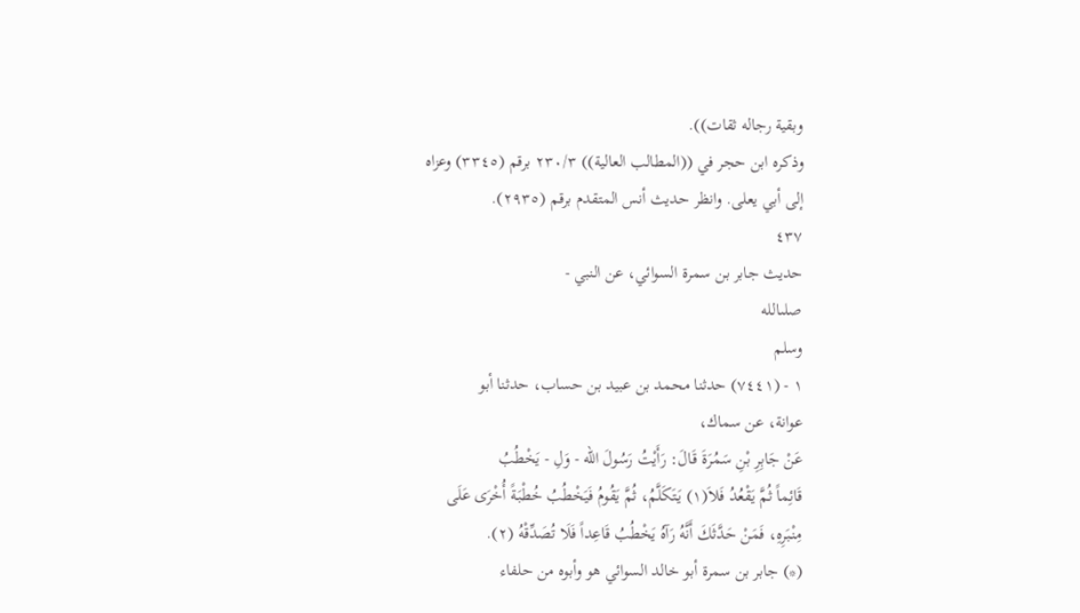وبقية رجاله ثقات)).
وذكره ابن حجر في ((المطالب العالية)) ٢٣٠/٣ برقم (٣٣٤٥) وعزاه
إلى أبي يعلى. وانظر حديث أنس المتقدم برقم (٢٩٣٥).
٤٣٧
حديث جابر بن سمرة السوائي، عن النبي -
صلىالله
وسلم
١ - (٧٤٤١) حدثنا محمد بن عبيد بن حساب، حدثنا أبو
عوانة، عن سماك،
عَنْ جَابِرِ بْنِ سَمُرَةَ قَالَ: رَأَيْتُ رَسُولَ اللّه - وَلِ - يَخْطُبُ
قَائِماً ثُمَّ يَقْعُدُ فَلاَ(١) يَتَكَلَّمُ، ثُمَّ يَقُومُ فَيَخْطُبُ خُطْبَةً أُخْرَى عَلَى
مِنْبَرِهِ، فَمَنْ حَدَّثَكَ أَنَّهُ رَآهُ يَخْطُبُ قَاعِداً فَلَا تُصَدِّقْهُ (٢).
(*) جابر بن سمرة أبو خالد السوائي هو وأبوه من حلفاء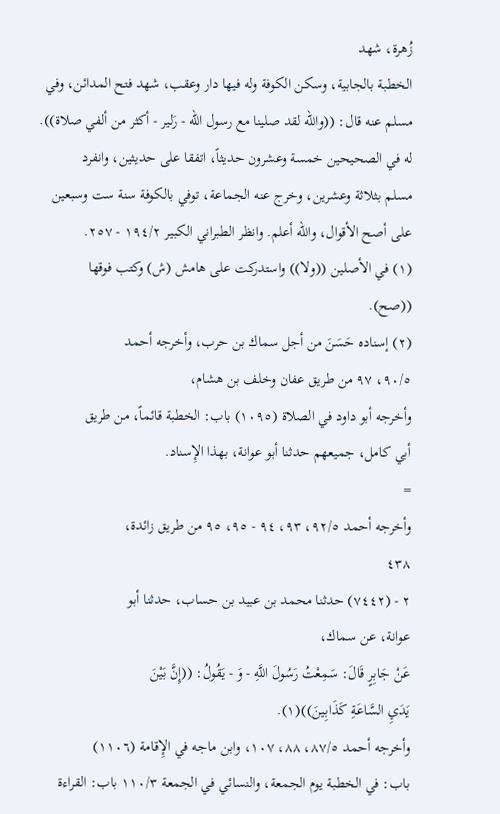زُهرة، شهد
الخطبة بالجابية، وسكن الكوفة وله فيها دار وعقب، شهد فتح المدائن، وفي
مسلم عنه قال: ((والله لقد صلينا مع رسول الله - رَلير - أكثر من ألفي صلاة)).
له في الصحيحين خمسة وعشرون حديثاً، اتفقا على حديثين، وانفرد
مسلم بثلاثة وعشرين، وخرج عنه الجماعة، توفي بالكوفة سنة ست وسبعين
على أصح الأقوال، والله أعلم. وانظر الطبراني الكبير ١٩٤/٢ - ٢٥٧.
(١) في الأصلين ((ولا)) واستدركت على هامش (ش) وكتب فوقها
((صح).
(٢) إسناده حَسَنَ من أجل سماك بن حرب، وأخرجه أحمد
٩٠/٥، ٩٧ من طريق عفان وخلف بن هشام،
وأخرجه أبو داود في الصلاة (١٠٩٥) باب: الخطبة قائماً، من طريق
أبي كامل، جميعهم حدثنا أبو عوانة، بهذا الإِسناد.
=
وأخرجه أحمد ٩٢/٥، ٩٣، ٩٤ - ٩٥، ٩٥ من طريق زائدة،
٤٣٨
٢ - (٧٤٤٢) حدثنا محمد بن عبيد بن حساب، حدثنا أبو
عوانة، عن سماك،
عَنْ جَابِرٍ قَالَ: سَمِعْتُ رَسُولَ اللَّهِ - وَ - يَقُولُ: ((إِنَّ بَيْنَ
يَدَيِ السَّاعَةِ كَذَابِينَ))(١).
وأخرجه أحمد ٨٧/٥، ٨٨، ١٠٧، وابن ماجه في الإِقامة (١١٠٦)
باب: في الخطبة يوم الجمعة، والنسائي في الجمعة ١١٠/٣ باب: القراءة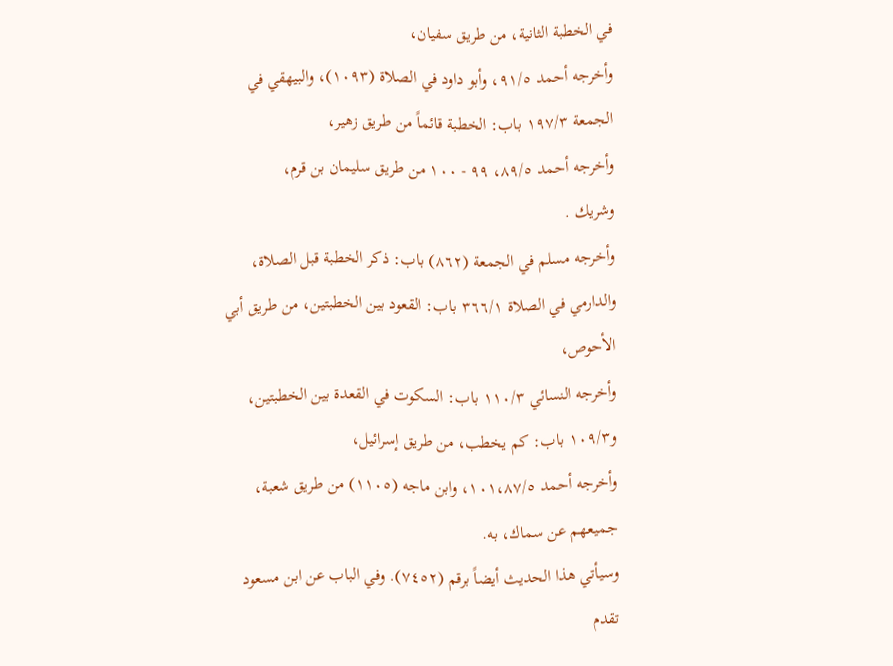في الخطبة الثانية، من طريق سفيان،
وأخرجه أحمد ٩١/٥، وأبو داود في الصلاة (١٠٩٣)، والبيهقي في
الجمعة ١٩٧/٣ باب: الخطبة قائماً من طريق زهير،
وأخرجه أحمد ٨٩/٥، ٩٩ - ١٠٠ من طريق سليمان بن قرم،
وشريك .
وأخرجه مسلم في الجمعة (٨٦٢) باب: ذكر الخطبة قبل الصلاة،
والدارمي في الصلاة ٣٦٦/١ باب: القعود بين الخطبتين، من طريق أبي
الأحوص،
وأخرجه النسائي ١١٠/٣ باب: السكوت في القعدة بين الخطبتين،
و١٠٩/٣ باب: كم يخطب، من طريق إسرائيل،
وأخرجه أحمد ١٠١،٨٧/٥، وابن ماجه (١١٠٥) من طريق شعبة،
جمیعهم عن سماك، به.
وسيأتي هذا الحديث أيضاً برقم (٧٤٥٢). وفي الباب عن ابن مسعود
تقدم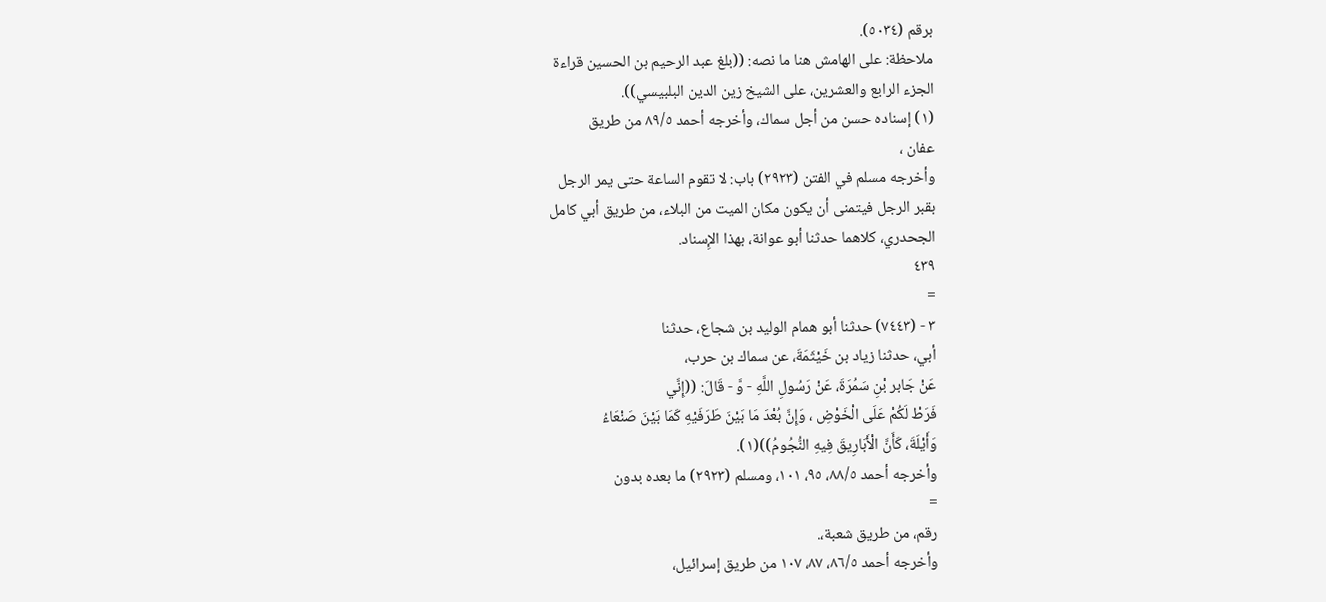برقم (٥٠٣٤).
ملاحظة: على الهامش هنا ما نصه: ((بلغ عبد الرحيم بن الحسين قراءة
الجزء الرابع والعشرين، على الشيخ زين الدين البلبيسي)).
(١) إسناده حسن من أجل سماك، وأخرجه أحمد ٨٩/٥ من طريق
عفان ،
وأخرجه مسلم في الفتن (٢٩٢٣) باب: لا تقوم الساعة حتى يمر الرجل
بقبر الرجل فيتمنى أن يكون مكان الميت من البلاء، من طريق أبي كامل
الجحدري، كلاهما حدثنا أبو عوانة، بهذا الإِسناد.
٤٣٩
=
٣ - (٧٤٤٣) حدثنا أبو همام الوليد بن شجاع، حدثنا
أبي، حدثنا زياد بن خَيْثَمَةَ، عن سماك بن حرب،
عَنْ جَابر بْنِ سَمُرَةَ، عَنْ رَسُولِ اللَّهِ - وَّ - قَالَ: ((إِنَّي
فَرَطْ لَكُمْ عَلَى الْخَوْضِ ، وَإِنَّ بُعْدَ مَا بَيْنَ طَرَفَيْهِ كَمَا بَيْنَ صَنْعَاءُ
وَأَيْلَةَ، كَأَنَّ الْأَبَارِيقَ فِيهِ النُّجُومُ))(١).
وأخرجه أحمد ٨٨/٥، ٩٥، ١٠١، ومسلم (٢٩٢٣) ما بعده بدون
=
رقم، من طريق شعبة،.
وأخرجه أحمد ٨٦/٥، ٨٧، ١٠٧ من طريق إسرائيل،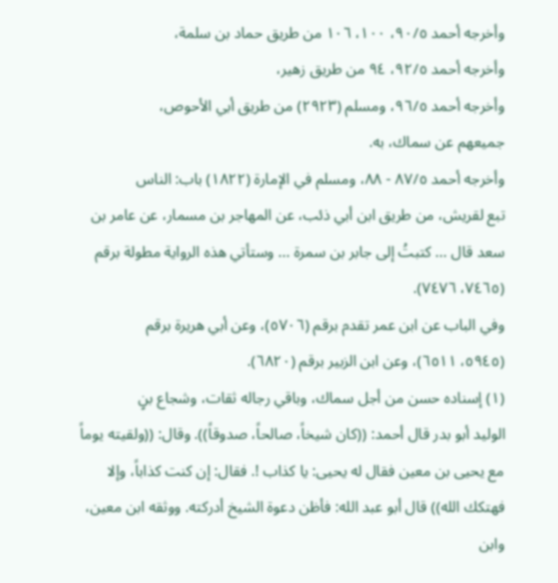وأخرجه أحمد ٩٠/٥، ١٠٠، ١٠٦ من طريق حماد بن سلمة،
وأخرجه أحمد ٩٢/٥، ٩٤ من طريق زهير،
وأخرجه أحمد ٩٦/٥، ومسلم (٢٩٢٣) من طريق أبي الأحوص،
جمیعهم عن سماك، به.
وأخرجه أحمد ٨٧/٥ - ٨٨، ومسلم في الإمارة (١٨٢٢) باب: الناس
تبع لقريش، من طريق ابن أبي ذئب، عن المهاجر بن مسمار، عن عامر بن
سعد قال ... كتبتُ إلى جابر بن سمرة ... وستأتي هذه الرواية مطولة برقم
(٧٤٦٥، ٧٤٧٦).
وفي الباب عن ابن عمر تقدم برقم (٥٧٠٦)، وعن أبي هريرة برقم
(٥٩٤٥، ٦٥١١)، وعن ابن الزبير برقم (٦٨٢٠).
(١) إسناده حسن من أجل سماك، وباقي رجاله ثقات، وشجاع بنٍ
الوليد أبو بدر قال أحمد: ((كان شيخاً، صالحاً، صدوقاً)). وقال: ((ولقيته يوماً
مع يحيى بن معين فقال له يحيى: يا كذاب !. فقال: إن كنت كذاباً، وإلا
فهتكك الله)) قال أبو عبد الله: فأظن دعوة الشيخ أدركته. ووثقه ابن معين،
وابن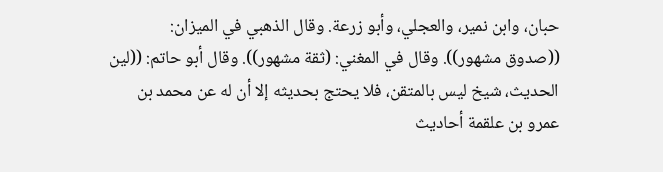حبان، وابن نمير، والعجلي، وأبو زرعة. وقال الذهبي في الميزان:
((صدوق مشهور)). وقال في المغني: (ثقة مشهور)). وقال أبو حاتم: ((لين
الحديث، شيخ ليس بالمتقن، فلا يحتج بحديثه إلا أن له عن محمد بن
عمرو بن علقمة أحاديث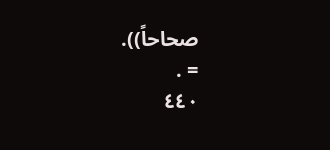صحاحاً)).
= .
٤٤٠